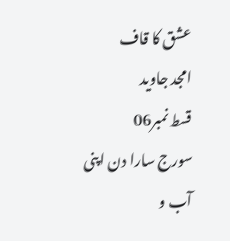عشق کا قاف
امجد جاوید
قسط نمبر06
سورج سارا دن اپنی آب و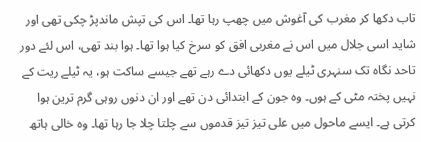تاب دکھا کر مغرب کی آغوش میں چھپ رہا تھا۔ اس کی تپش ماندپڑ چکی تھی اور شاید اسی جلال میں اس نے مغربی افق کو سرخ کیا ہوا تھا۔ ہوا بند تھی، اس لئے دور تاحد نگاہ تک سنہری ٹیلے یوں دکھائی دے رہے تھے جیسے ساکت ہو، یہ ٹیلے ریت کے نہیں پختہ مٹی کے ہوں۔ وہ جون کے ابتدائی دن تھے اور ان دنوں روہی گرم ترین ہوا کرتی ہے۔ ایسے ماحول میں علی تیز تیز قدموں سے چلتا چلا جا رہا تھا۔ وہ خالی ہاتھ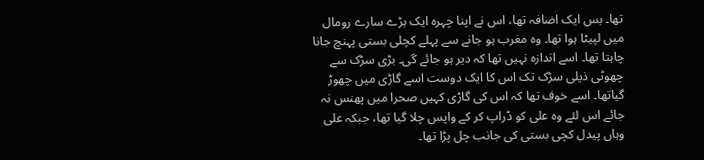تھا۔ بس ایک اضافہ تھا، اس نے اپنا چہرہ ایک بڑے سارے رومال میں لپیٹا ہوا تھا۔ وہ مغرب ہو جانے سے پہلے کچلی بستی پہنچ جانا چاہتا تھا۔ اسے اندازہ نہیں تھا کہ دیر ہو جائے گی۔ بڑی سڑک سے چھوٹی ذیلی سڑک تک اس کا ایک دوست اسے گاڑی میں چھوڑ گیاتھا۔ اسے خوف تھا کہ اس کی گاڑی کہیں صحرا میں پھنس نہ جائے اس لئے وہ علی کو ڈراپ کر کے واپس چلا گیا تھا، جبکہ علی وہاں پیدل کچی بستی کی جانب چل پڑا تھا۔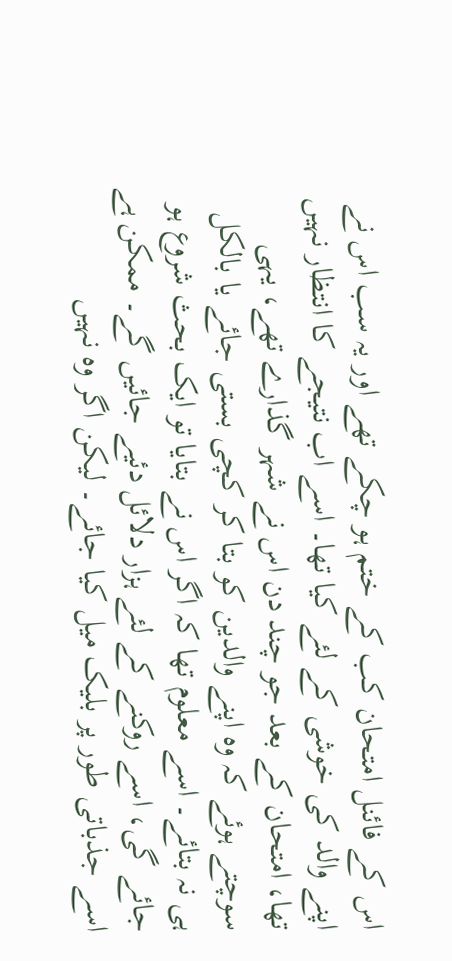اس کے فائنل امتحان کب کے ختم ہو چکے تھے اور یہ سب اس نے اپنے والد کی خوشی کے لئے کیا تھا۔ اسے اب نتیجے کا انتظار نہیں تھا، امتحان کے بعد جو چند دن اس نے شہر گذارے تھے، یہی سوچتے ہوئے کہ وہ اپنے والدین کو بتا کر کچی بستی جائے یا بالکل ہی نہ بتائے۔ اسے معلوم تھا کہ اگر اس نے بتایا تو ایک بحث شروع ہو جائے گی، اسے روکنے کے لئے ہزار دلائل دئیے جائیں گے۔ ممکن ہے اسے جذباتی طور پر بلیک میل کیا جائے۔ لیکن اگر وہ نہیں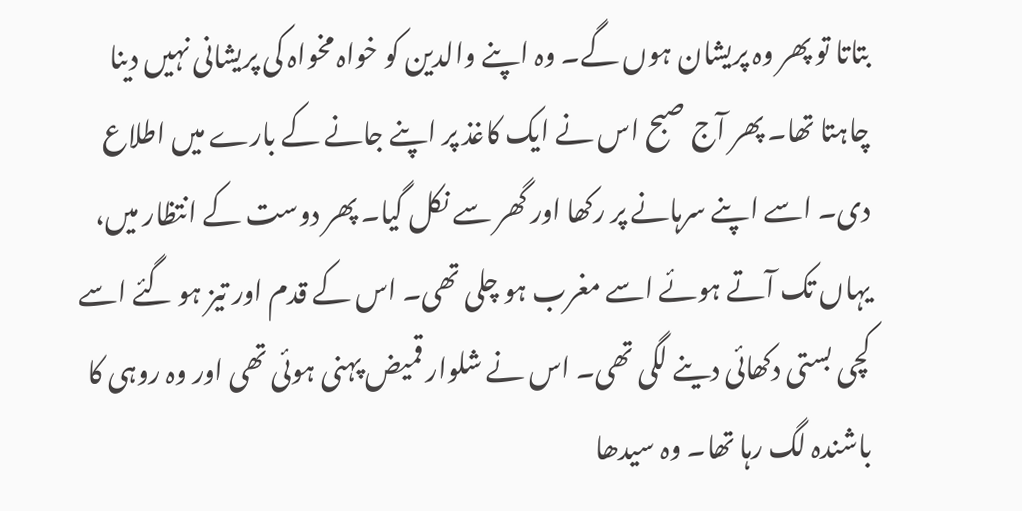بتاتا تو پھر وہ پریشان ہوں گے۔ وہ اپنے والدین کو خواہ مخواہ کی پریشانی نہیں دینا چاہتا تھا۔ پھر آج صبح اس نے ایک کاغذ پر اپنے جانے کے بارے میں اطلاع دی۔ اسے اپنے سرہانے پر رکھا اور گھر سے نکل گیا۔ پھر دوست کے انتظار میں، یہاں تک آتے ہوئے اسے مغرب ہو چلی تھی۔ اس کے قدم اور تیز ہو گئے اسے کچی بستی دکھائی دینے لگی تھی۔ اس نے شلوار قمیض پہنی ہوئی تھی اور وہ روہی کا باشندہ لگ رہا تھا۔ وہ سیدھا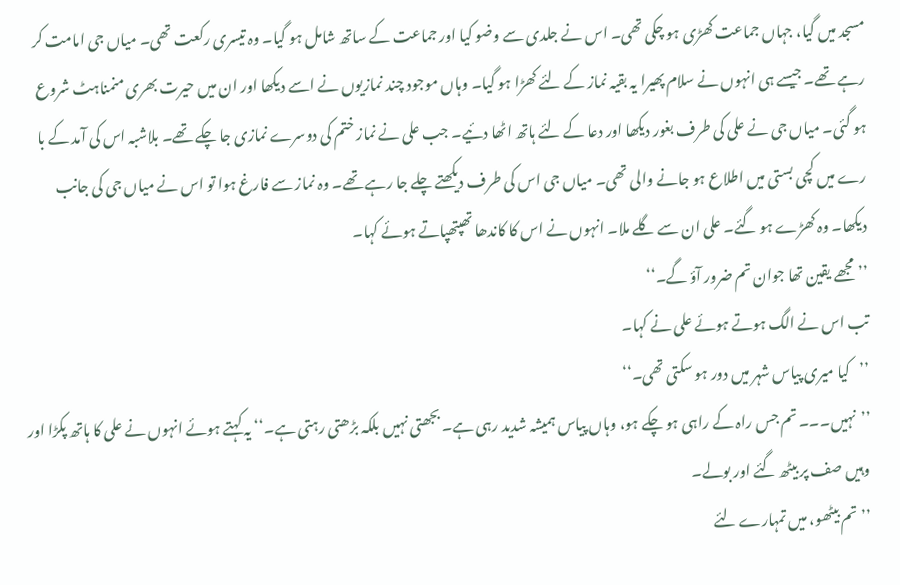مسجد میں گیا، جہاں جماعت کھڑی ہو چکی تھی۔ اس نے جلدی سے وضو کیا اور جماعت کے ساتھ شامل ہو گیا۔ وہ تیسری رکعت تھی۔ میاں جی امامت کر رہے تھے۔ جیسے ہی انہوں نے سلام پھیرا یہ بقیہ نماز کے لئے کھڑا ہو گیا۔ وہاں موجود چند نمازیوں نے اسے دیکھا اور ان میں حیرت بھری منمناہٹ شروع ہو گئی۔ میاں جی نے علی کی طرف بغور دیکھا اور دعا کے لئے ہاتھ اٹھا دئیے۔ جب علی نے نماز ختم کی دوسرے نمازی جا چکے تھے۔ بلاشبہ اس کی آمد کے با رے میں کچی بستی میں اطلاع ہو جانے والی تھی۔ میاں جی اس کی طرف دیکھتے چلے جا رہے تھے۔ وہ نماز سے فارغ ہوا تو اس نے میاں جی کی جانب دیکھا۔ وہ کھڑے ہو گئے۔ علی ان سے گلے ملا۔ انہوں نے اس کا کاندھا تھپتھپاتے ہوئے کہا۔
’’مجھے یقین تھا جوان تم ضرور آؤ گے۔‘‘
تب اس نے الگ ہوتے ہوئے علی نے کہا۔
’’کیا میری پیاس شہر میں دور ہو سکتی تھی۔‘‘
’’نہیں۔۔۔ تم جس راہ کے راہی ہو چکے ہو، وہاں پیاس ہمیشہ شدید رہی ہے۔ بجھتی نہیں بلکہ بڑھتی رہتی ہے۔‘‘ یہ کہتے ہوئے انہوں نے علی کا ہاتھ پکڑا اور وہیں صف پر بیٹھ گئے اور بولے۔
’’تم بیٹھو، میں تمہارے لئے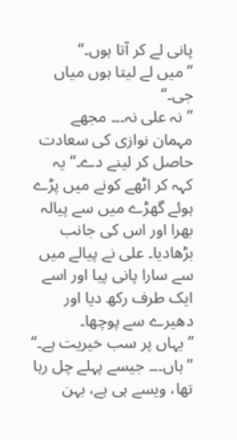پانی لے کر آتا ہوں۔‘‘
’’میں لے لیتا ہوں میاں جی۔‘‘
’’نہ علی نہ۔۔۔ مجھے مہمان نوازی کی سعادت حاصل کر لینے دے۔‘‘ یہ کہہ کر اٹھے کونے میں پڑے ہوئے گھڑے میں سے پیالہ بھرا اور اس کی جانب بڑھادیا۔ علی نے پیالے میں سے سارا پانی پیا اور اسے ایک طرف رکھ دیا اور دھیرے سے پوچھا۔
’’یہاں پر سب خیریت ہے۔‘‘
’’ہاں۔۔۔ جیسے پہلے چل رہا تھا، ویسے ہی ہے، بہن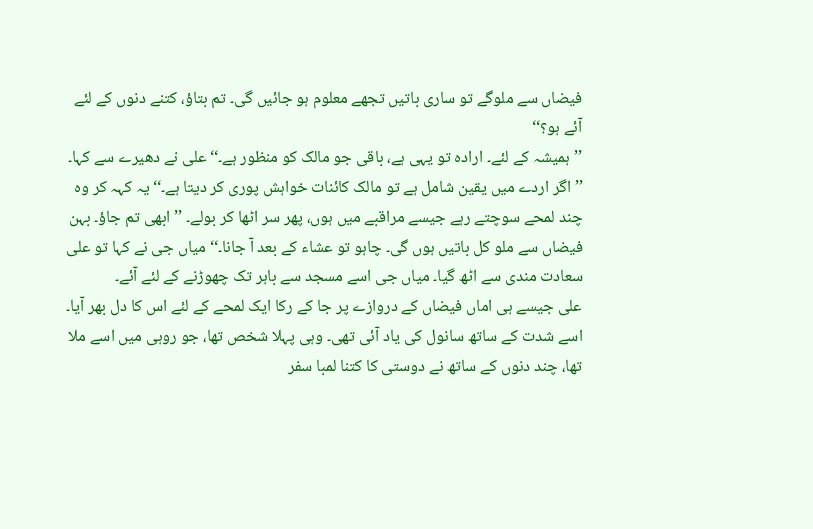فیضاں سے ملوگے تو ساری باتیں تجھے معلوم ہو جائیں گی۔ تم بتاؤ، کتنے دنوں کے لئے آئے ہو؟‘‘
’’ہمیشہ کے لئے۔ ارادہ تو یہی ہے، باقی جو مالک کو منظور ہے۔‘‘ علی نے دھیرے سے کہا۔
’’اگر اردے میں یقین شامل ہے تو مالک کائنات خواہش پوری کر دیتا ہے۔‘‘ یہ کہہ کر وہ چند لمحے سوچتے رہے جیسے مراقبے میں ہوں، پھر سر اٹھا کر بولے۔ ’’ابھی تم جاؤ۔ بہن فیضاں سے ملو کل باتیں ہوں گی۔ چاہو تو عشاء کے بعد آ جانا۔‘‘ میاں جی نے کہا تو علی سعادت مندی سے اٹھ گیا۔ میاں جی اسے مسجد سے باہر تک چھوڑنے کے لئے آئے۔
علی جیسے ہی اماں فیضاں کے دروازے پر جا کے رکا ایک لمحے کے لئے اس کا دل بھر آیا۔ اسے شدت کے ساتھ سانول کی یاد آئی تھی۔ وہی پہلا شخص تھا، جو روہی میں اسے ملا تھا، چند دنوں کے ساتھ نے دوستی کا کتنا لمبا سفر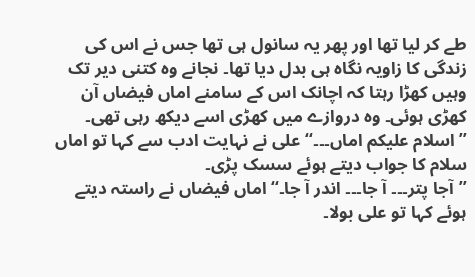طے کر لیا تھا اور پھر یہ سانول ہی تھا جس نے اس کی زندگی کا زاویہ نگاہ ہی بدل دیا تھا۔ نجانے وہ کتنی دیر تک وہیں کھڑا رہتا کہ اچانک اس کے سامنے اماں فیضاں آن کھڑی ہوئی۔ وہ دروازے میں کھڑی اسے دیکھ رہی تھی۔
’’اسلام علیکم اماں۔۔۔‘‘ علی نے نہایت ادب سے کہا تو اماں سلام کا جواب دیتے ہوئے سسک پڑی۔
’’آجا پتر۔۔۔ آ جا۔۔۔ اندر آ جا۔‘‘ اماں فیضاں نے راستہ دیتے ہوئے کہا تو علی بولا۔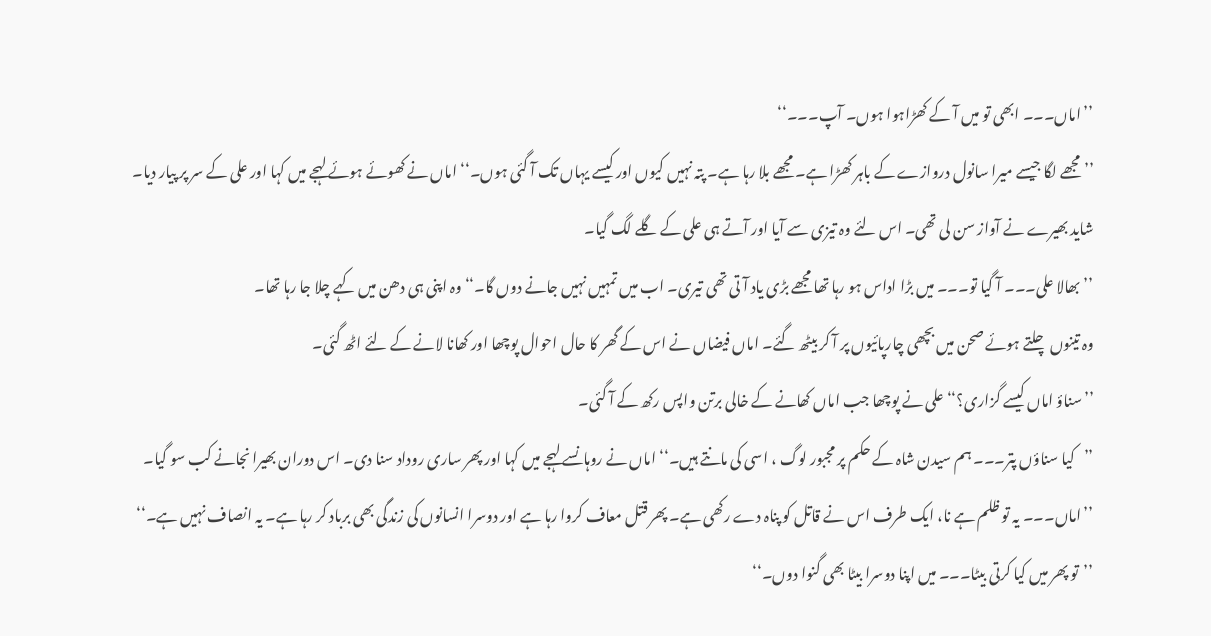’’اماں۔۔۔ ابھی تو میں آ کے کھڑاہوا ہوں۔ آپ۔۔۔‘‘
’’مجھے لگا جیسے میرا سانول دروازے کے باہر کھڑا ہے۔ مجھے بلا رہا ہے۔ پتہ نہیں کیوں اور کیسے یہاں تک آ گئی ہوں۔‘‘ اماں نے کھوئے ہوئے لہجے میں کہا اور علی کے سر پر پیار دیا۔ شاید بھیرے نے آواز سن لی تھی۔ اس لئے وہ تیزی سے آیا اور آتے ہی علی کے گلے لگ گیا۔
’’بھالا علی۔۔۔ آ گیا تو۔۔۔ میں بڑا اداس ہو رہا تھا مجھے بڑی یاد آ تی تھی تیری۔ اب میں تمہیں نہیں جانے دوں گا۔‘‘ وہ اپنی ہی دھن میں کہے چلا جا رہا تھا۔
وہ تینوں چلتے ہوئے صحن میں بچھی چارپائیوں پر آ کر بیٹھ گئے۔ اماں فیضاں نے اس کے گھر کا حال احوال پوچھا اور کھانا لانے کے لئے اٹھ گئی۔
’’سناؤ اماں کیسے گزاری؟‘‘ علی نے پوچھا جب اماں کھانے کے خالی برتن واپس رکھ کے آ گئی۔
’’کیا سناؤں پتر۔۔۔ ہم سیدن شاہ کے حکم پر مجبور لوگ ، اسی کی مانتے ہیں۔‘‘ اماں نے روہانسے لہجے میں کہا اور پھر ساری روداد سنا دی۔ اس دوران بھیرا نجانے کب سو گیا۔
’’اماں۔۔۔ یہ تو ظلم ہے نا، ایک طرف اس نے قاتل کو پناہ دے رکھی ہے۔ پھر قتل معاف کروا رہا ہے اور دوسرا انسانوں کی زندگی بھی برباد کر رہا ہے۔ یہ انصاف نہیں ہے۔‘‘
’’تو پھر میں کیا کرتی بیٹا۔۔۔ میں اپنا دوسرا بیٹا بھی گنوا دوں۔‘‘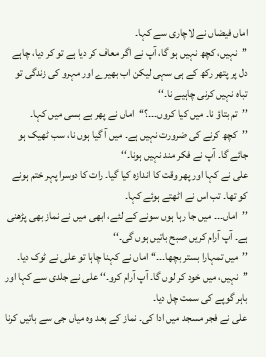اماں فیضاں نے لاچاری سے کہا۔
’’نہیں، کچھ نہیں ہو گا، آپ نے اگر معاف کر دیا ہے تو کر دیا، چاہے دل پر پتھر رکھ کے ہی سہی لیکن اب بھیرے اور مہرو کی زندگی تو تباہ نہیں کرنی چاہیے نا۔‘‘
’’تم بتاؤ نا۔ میں کیا کروں۔۔۔؟‘‘اماں نے پھر بے بسی میں کہا۔
’’کچھ کرنے کی ضرورت نہیں ہے۔ میں آ گیا ہوں نا، سب ٹھیک ہو جائے گا۔ آپ نے فکر مند نہیں ہونا۔‘‘
علی نے کہا اور پھر وقت کا اندازہ کیا گیا۔ رات کا دوسرا پہر ختم ہونے کو تھا۔ تب اس نے اٹھتے ہوئے کہا۔
’’اماں۔۔۔ میں جا رہا ہوں سونے کے لئے، ابھی میں نے نماز بھی پڑھنی ہے۔ آپ آرام کریں صبح باتیں ہوں گی۔‘‘
’’میں تمہارا بستر بچھا۔۔۔‘‘ اماں نے کہنا چاہا تو علی نے ٹوک دیا۔
’’نہیں، میں خود کر لوں گا۔ آپ آرام کرو۔‘‘ علی نے جلدی سے کہا اور باہر گوپے کی سمت چل دیا۔
علی نے فجر مسجد میں ادا کی۔ نماز کے بعد وہ میاں جی سے باتیں کرنا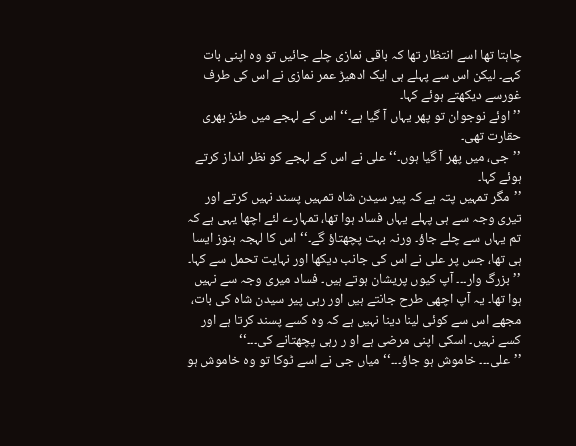چاہتا تھا اسے انتظار تھا کہ باقی نمازی چلے جائیں تو وہ اپنی بات کہے۔ لیکن اس سے پہلے ہی ایک ادھیڑ عمر نمازی نے اس کی طرف غورسے دیکھتے ہوئے کہا۔
’’اوئے نوجوان تو پھر یہاں آ گیا ہے۔‘‘ اس کے لہجے میں طنز بھری حقارت تھی۔
’’جی، میں پھر آ گیا ہوں۔‘‘ علی نے اس کے لہجے کو نظر انداز کرتے ہوئے کہا۔
’’مگر تمہیں پتہ ہے کہ پیر سیدن شاہ تمہیں پسند نہیں کرتے اور تیری وجہ سے ہی پہلے یہاں فساد ہوا تھا، تمہارے لئے اچھا یہی ہے کہ تم یہاں سے چلے جاؤ۔ ورنہ بہت پچھتاؤ گے۔‘‘ اس کا لہجہ ہنوز ایسا ہی تھا، جس پر علی نے اس کی جانب دیکھا اور نہایت تحمل سے کہا۔
’’بزرگ وار۔۔۔ آپ کیوں پریشان ہوتے ہیں۔ فساد میری وجہ سے نہیں ہوا تھا۔ یہ آپ اچھی طرح جانتے ہیں اور رہی پیر سیدن شاہ کی بات، مجھے اس سے کوئی لینا دینا نہیں ہے کہ وہ کسے پسند کرتا ہے اور کسے نہیں۔ اسکی اپنی مرضی ہے او ر رہی پچھتانے کی۔۔۔‘‘
’’علی۔۔۔ خاموش ہو جاؤ۔۔۔‘‘ میاں جی نے اسے ٹوکا تو وہ خاموش ہو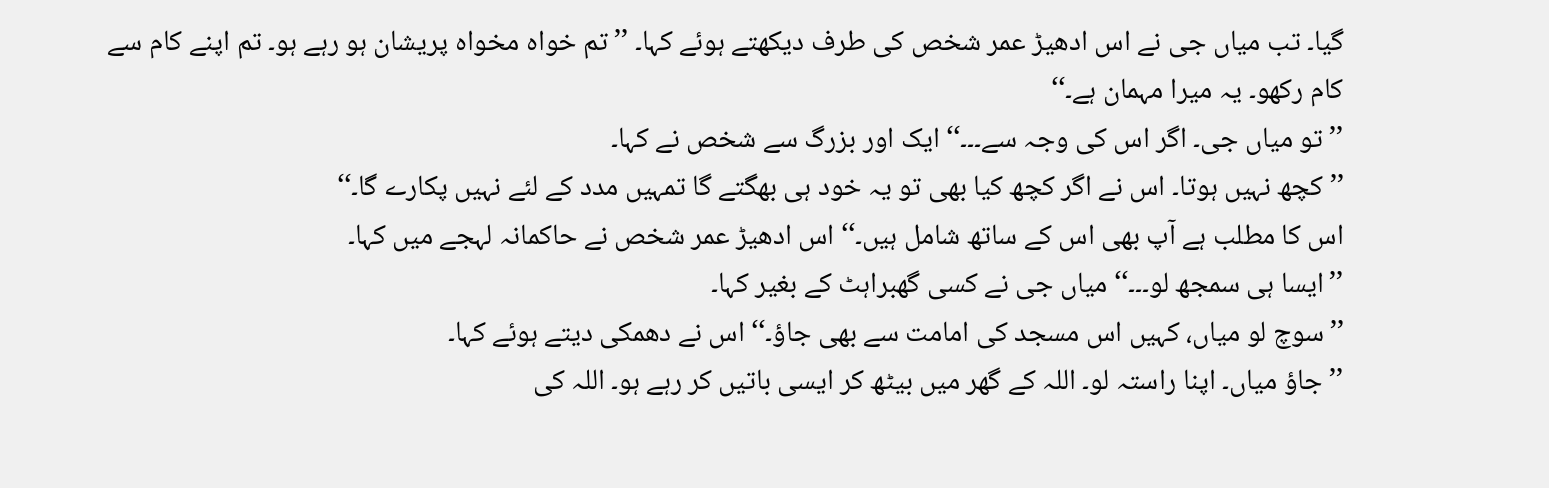گیا۔ تب میاں جی نے اس ادھیڑ عمر شخص کی طرف دیکھتے ہوئے کہا۔ ’’تم خواہ مخواہ پریشان ہو رہے ہو۔ تم اپنے کام سے کام رکھو۔ یہ میرا مہمان ہے۔‘‘
’’تو میاں جی۔ اگر اس کی وجہ سے۔۔۔‘‘ ایک اور بزرگ سے شخص نے کہا۔
’’کچھ نہیں ہوتا۔ اس نے اگر کچھ کیا بھی تو یہ خود ہی بھگتے گا تمہیں مدد کے لئے نہیں پکارے گا۔‘‘
اس کا مطلب ہے آپ بھی اس کے ساتھ شامل ہیں۔‘‘ اس ادھیڑ عمر شخص نے حاکمانہ لہجے میں کہا۔
’’ایسا ہی سمجھ لو۔۔۔‘‘ میاں جی نے کسی گھبراہٹ کے بغیر کہا۔
’’سوچ لو میاں، کہیں اس مسجد کی امامت سے بھی جاؤ۔‘‘ اس نے دھمکی دیتے ہوئے کہا۔
’’جاؤ میاں۔ اپنا راستہ لو۔ اللہ کے گھر میں بیٹھ کر ایسی باتیں کر رہے ہو۔ اللہ کی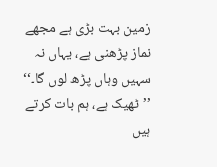زمین بہت بڑی ہے مجھے نماز پڑھنی ہے، یہاں نہ سہیں وہاں پڑھ لوں گا۔‘‘
’’ٹھیک ہے، ہم بات کرتے ہیں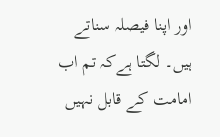اور اپنا فیصلہ سناتے ہیں۔ لگتا ہےکہ تم اب امامت کے قابل نہیں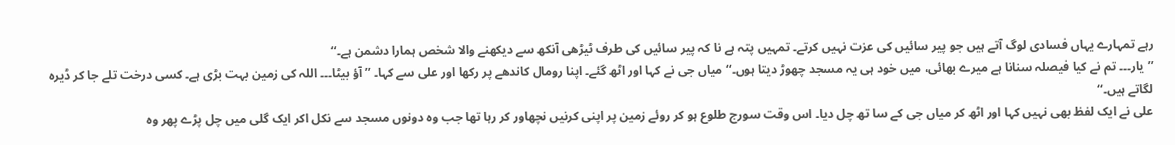رہے تمہارے یہاں فسادی لوگ آتے ہیں جو پیر سائیں کی عزت نہیں کرتے۔ تمہیں پتہ ہے نا کہ پیر سائیں کی طرف ٹیڑھی آنکھ سے دیکھنے والا شخص ہمارا دشمن ہے۔‘‘
’’یار۔۔۔ تم نے کیا فیصلہ سنانا ہے میرے بھائی، میں خود ہی یہ مسجد چھوڑ دیتا ہوں۔‘‘ میاں جی نے کہا اور اٹھ گئے۔ اپنا رومال کاندھے پر رکھا اور علی سے کہا۔ ’’آؤ بیٹا۔۔۔ اللہ کی زمین بہت بڑی ہے۔ کسی درخت تلے جا کر ڈیرہ لگاتے ہیں۔‘‘
علی نے ایک لفظ بھی نہیں کہا اور اٹھ کر میاں جی کے سا تھ چل دیا۔ اس وقت سورج طلوع ہو کر روئے زمین پر اپنی کرنیں نچھاور کر رہا تھا جب وہ دونوں مسجد سے نکل اکر ایک گلی میں چل پڑے پھر وہ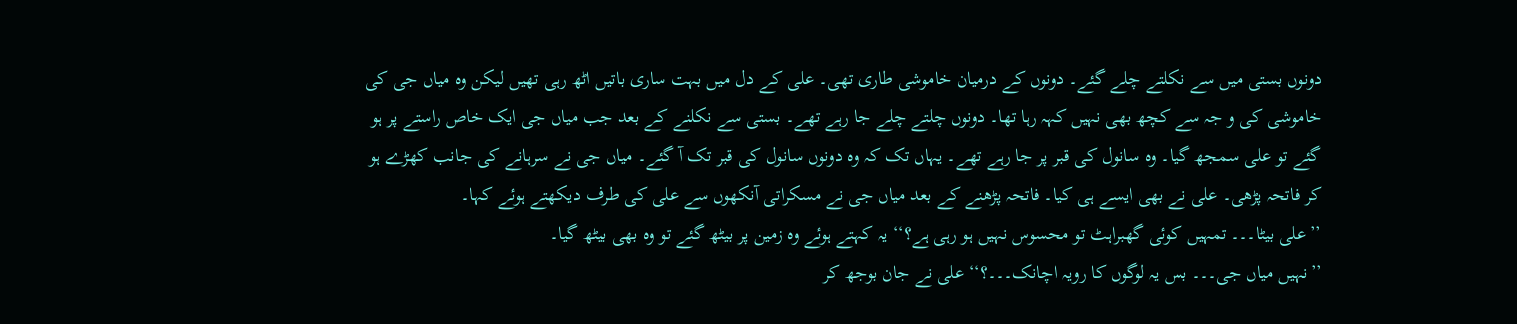دونوں بستی میں سے نکلتے چلے گئے۔ دونوں کے درمیان خاموشی طاری تھی۔ علی کے دل میں بہت ساری باتیں اٹھ رہی تھیں لیکن وہ میاں جی کی خاموشی کی و جہ سے کچھ بھی نہیں کہہ رہا تھا۔ دونوں چلتے چلے جا رہے تھے۔ بستی سے نکلنے کے بعد جب میاں جی ایک خاص راستے پر ہو گئے تو علی سمجھ گیا۔ وہ سانول کی قبر پر جا رہے تھے۔ یہاں تک کہ وہ دونوں سانول کی قبر تک آ گئے۔ میاں جی نے سرہانے کی جانب کھڑے ہو کر فاتحہ پڑھی۔ علی نے بھی ایسے ہی کیا۔ فاتحہ پڑھنے کے بعد میاں جی نے مسکراتی آنکھوں سے علی کی طرف دیکھتے ہوئے کہا۔
’’علی بیٹا۔۔۔ تمہیں کوئی گھبراہٹ تو محسوس نہیں ہو رہی ہے؟‘‘ یہ کہتے ہوئے وہ زمین پر بیٹھ گئے تو وہ بھی بیٹھ گیا۔
’’نہیں میاں جی۔۔۔ بس یہ لوگوں کا رویہ اچانک۔۔۔؟‘‘ علی نے جان بوجھ کر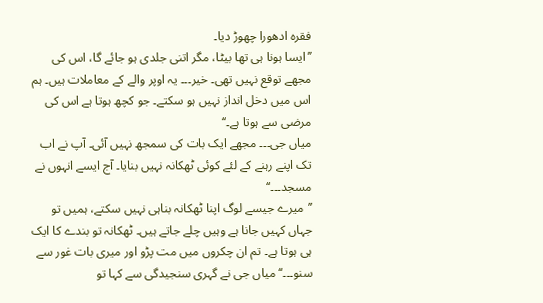فقرہ ادھورا چھوڑ دیا۔
’’ایسا ہونا ہی تھا بیٹا، مگر اتنی جلدی ہو جائے گا، اس کی مجھے توقع نہیں تھی۔ خیر۔۔۔ یہ اوپر والے کے معاملات ہیں۔ ہم اس میں دخل انداز نہیں ہو سکتے۔ جو کچھ ہوتا ہے اس کی مرضی سے ہوتا ہے۔‘‘
میاں جی۔۔۔ مجھے ایک بات کی سمجھ نہیں آئی۔ آپ نے اب تک اپنے رہنے کے لئے کوئی ٹھکانہ نہیں بنایا۔ آج ایسے انہوں نے مسجد۔۔۔‘‘
’’میرے جیسے لوگ اپنا ٹھکانہ بناہی نہیں سکتے، ہمیں تو جہاں کہیں جانا ہے وہیں چلے جاتے ہیں۔ ٹھکانہ تو بندے کا ایک ہی ہوتا ہے۔ تم ان چکروں میں مت پڑو اور میری بات غور سے سنو۔۔۔‘‘ میاں جی نے گہری سنجیدگی سے کہا تو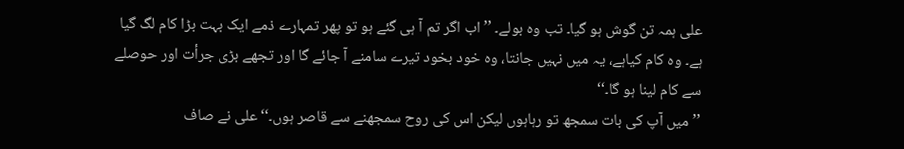علی ہمہ تن گوش ہو گیا۔ تب وہ بولے۔ ’’اب اگر تم آ ہی گئے ہو تو پھر تمہارے ذمے ایک بہت بڑا کام لگ گیا ہے۔ وہ کام کیاہے، یہ میں نہیں جانتا، وہ خود بخود تیرے سامنے آ جائے گا اور تجھے بڑی جرأت اور حوصلے سے کام لینا ہو گا۔‘‘
’’میں آپ کی بات سمجھ تو رہاہوں لیکن اس کی روح سمجھنے سے قاصر ہوں۔‘‘ علی نے صاف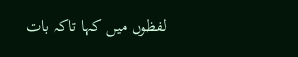لفظوں میں کہا تاکہ بات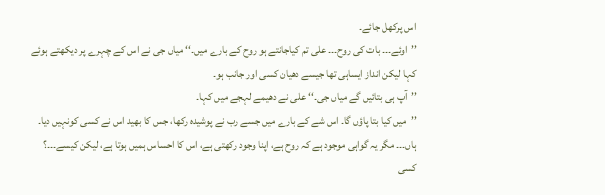اس پرکھل جائے۔
’’اوئے۔۔۔ بات کی روح۔۔۔ علی تم کیاجانتے ہو روح کے بارے میں۔‘‘ میاں جی نے اس کے چہرے پر دیکھتے ہوئے کہا لیکن انداز ایساہی تھا جیسے دھیان کسی اور جانب ہو۔
’’آپ ہی بتائیں گے میاں جی۔‘‘ علی نے دھیمے لہجے میں کہا۔
’’میں کیا بتا پاؤں گا۔ اس شے کے بارے میں جسے رب نے پوشیدہ رکھا، جس کا بھید اس نے کسی کونہیں دیا۔ ہاں۔۔۔ مگر یہ گواہی موجود ہے کہ روح ہے، اپنا وجود رکھتی ہے، اس کا احساس ہمیں ہوتا ہے، لیکن کیسے۔۔۔؟ کسی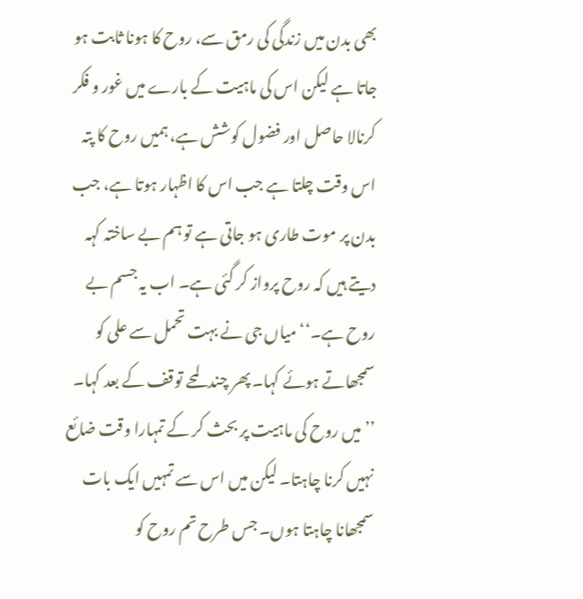بھی بدن میں زندگی کی رمق سے، روح کا ہونا ثابت ہو جاتا ہے لیکن اس کی ماہیت کے بارے میں غور و فکر کرنالا حاصل اور فضول کوشش ہے، ہمیں روح کا پتہ اس وقت چلتا ہے جب اس کا اظہار ہوتا ہے، جب بدن پر موت طاری ہو جاتی ہے تو ہم بے ساختہ کہہ دیتے ہیں کہ روح پرواز کر گئی ہے۔ اب یہ جسم بے روح ہے۔‘‘ میاں جی نے بہت تحمل سے علی کو سمجھاتے ہوئے کہا۔ پھر چند لمحے توقف کے بعد کہا۔ ’’میں روح کی ماہیت پر بحث کر کے تمہارا وقت ضائع نہیں کرنا چاہتا۔ لیکن میں اس سے تمہیں ایک بات سمجھانا چاہتا ہوں۔ جس طرح تم روح کو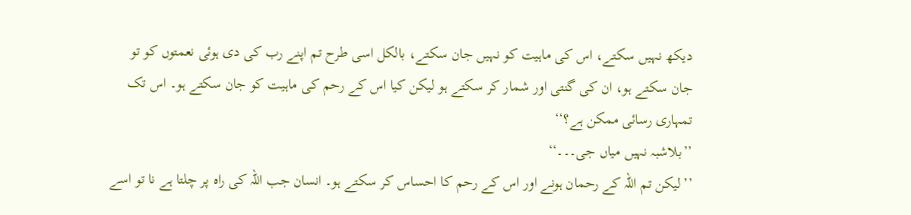دیکھ نہیں سکتے، اس کی ماہیت کو نہیں جان سکتے، بالکل اسی طرح تم اپنے رب کی دی ہوئی نعمتوں کو تو جان سکتے ہو، ان کی گنتی اور شمار کر سکتے ہو لیکن کیا اس کے رحم کی ماہیت کو جان سکتے ہو۔ اس تک تمہاری رسائی ممکن ہے؟‘‘
’’بلاشبہ نہیں میاں جی۔۔۔‘‘
’’لیکن تم اللہ کے رحمان ہونے اور اس کے رحم کا احساس کر سکتے ہو۔ انسان جب اللہ کی راہ پر چلتا ہے نا تو اسے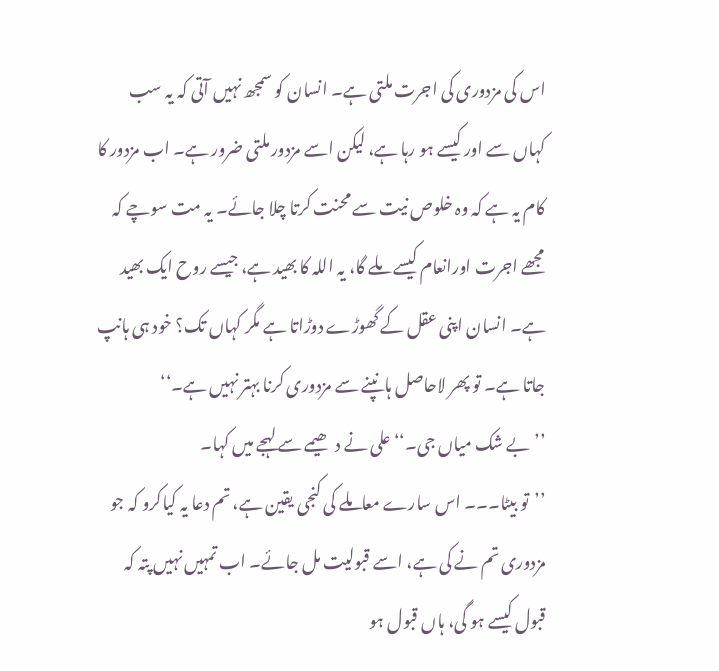اس کی مزدوری کی اجرت ملتی ہے۔ انسان کو سمجھ نہیں آتی کہ یہ سب کہاں سے اور کیسے ہو رہا ہے، لیکن اسے مزدور ملتی ضرور ہے۔ اب مزدور کا کام یہ ہے کہ وہ خلوص نیت سے محنت کرتا چلا جائے۔ یہ مت سوچے کہ مجھے اجرت اورانعام کیسے ملے گا، یہ اللہ کا بھید ہے، جیسے روح ایک بھید ہے۔ انسان اپنی عقل کے گھوڑے دوڑاتا ہے مگر کہاں تک؟ خود ہی ہانپ جاتا ہے۔ تو پھر لاحاصل ہانپنے سے مزدوری کرنا بہتر نہیں ہے۔‘‘
’’بے شک میاں جی۔‘‘ علی نے دھیمے سے لہجے میں کہا۔
’’تو بیٹا۔۔۔ اس سارے معاملے کی کنجی یقین ہے، تم دعا یہ کیاکرو کہ جو مزدوری تم نے کی ہے، اسے قبولیت مل جائے۔ اب تمہیں نہیں پتہ کہ قبول کیسے ہو گی، ہاں قبول ہو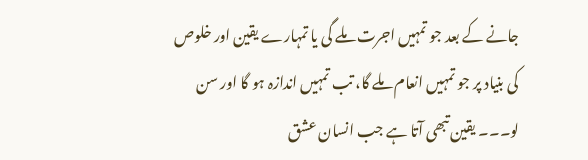جانے کے بعد جو تمہیں اجرت ملے گی یا تمہارے یقین اور خلوص کی بنیاد پر جو تمہیں انعام ملے گا، تب تمہیں اندازہ ہو گا اور سن لو۔۔۔ یقین تبھی آتا ہے جب انسان عشق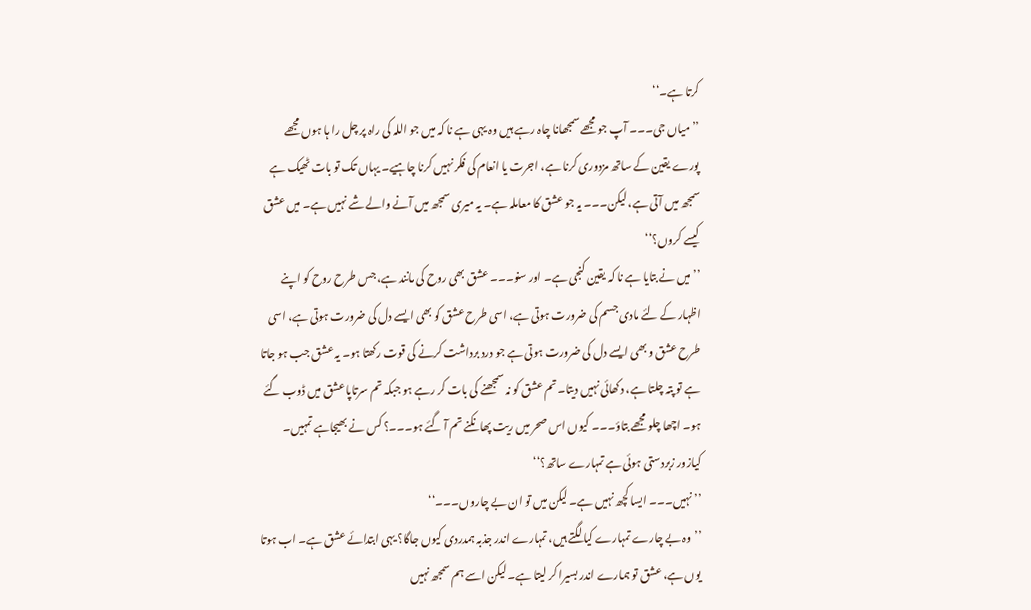کرتا ہے۔‘‘
’’میاں جی۔۔۔ آپ جو مجھے سمجھانا چاہ رہے ہیں وہ یہی ہے نا کہ میں جو اللہ کی راہ پر چل را ہا ہوں مجھے پورے یقین کے ساتھ مزدوری کرنا ہے، اجرت یا انعام کی فکر نہیں کرنا چاہیے۔ یہاں تک تو بات ٹھیک ہے سمجھ میں آتی ہے، لیکن۔۔۔ یہ جو عشق کا معاملہ ہے۔ یہ میری سمجھ میں آنے والے شے نہیں ہے۔ میں عشق کیسے کروں؟‘‘
’’میں نے بتایا ہے نا کہ یقین کنجی ہے۔ اور سنو۔۔۔ عشق بھی روح کی مانند ہے، جس طرح روح کو اپنے اظہار کے لئے مادی جسم کی ضرورت ہوتی ہے، اسی طرح عشق کو بھی ایسے دل کی ضرورت ہوتی ہے، اسی طرح عشق و بھی ایسے دل کی ضرورت ہوتی ہے جو درد برداشت کرنے کی قوت رکھتا ہو۔ یہ عشق جب ہو جاتا ہے تو پتہ چلتا ہے، دکھائی نہیں دیتا۔ تم عشق کو نہ سمجھنے کی بات کر رہے ہو جبکہ تم سرتاپا عشق میں ڈوب گئے ہو۔ اچھا چلو مجھے بتاؤ۔۔۔ کیوں اس صحر میں ریت پھانکنے تم آ گئے ہو۔۔۔؟ کس نے بھیجاہے تمہیں۔ کیازور زبردستی ہوئی ہے تمہارے ساتھ؟‘‘
’’نہیں۔۔۔ ایسا کچھ نہیں ہے۔ لیکن میں تو ان بے چاروں۔۔۔‘‘
’’وہ بے چارے تمہارے کیا لگتے ہیں، تمہارے اندر جذبہ ہمدردی کیوں جاگا؟ یہی ابتدائے عشق ہے۔ اب ہوتا یوں ہے، عشق تو ہمارے اندر بسیرا کر لیتا ہے۔ لیکن اسے ہم سمجھ نہیں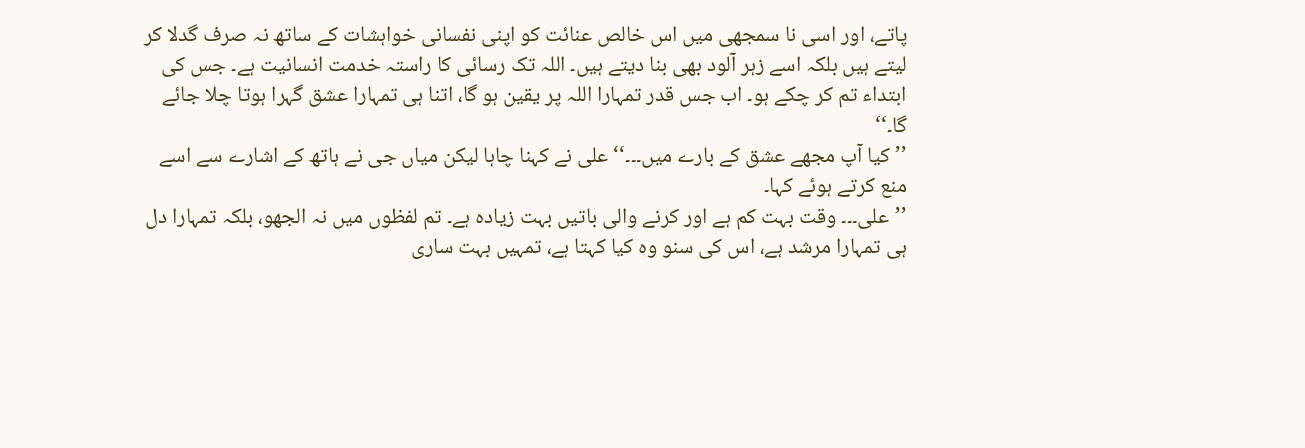پاتے، اور اسی نا سمجھی میں اس خالص عنائت کو اپنی نفسانی خواہشات کے ساتھ نہ صرف گدلا کر لیتے ہیں بلکہ اسے زہر آلود بھی بنا دیتے ہیں۔ اللہ تک رسائی کا راستہ خدمت انسانیت ہے۔ جس کی ابتداء تم کر چکے ہو۔ اب جس قدر تمہارا اللہ پر یقین ہو گا، اتنا ہی تمہارا عشق گہرا ہوتا چلا جائے گا۔‘‘
’’کیا آپ مجھے عشق کے بارے میں۔۔۔‘‘ علی نے کہنا چاہا لیکن میاں جی نے ہاتھ کے اشارے سے اسے منع کرتے ہوئے کہا۔
’’علی۔۔۔ وقت بہت کم ہے اور کرنے والی باتیں بہت زیادہ ہے۔ تم لفظوں میں نہ الجھو، بلکہ تمہارا دل ہی تمہارا مرشد ہے، اس کی سنو وہ کیا کہتا ہے، تمہیں بہت ساری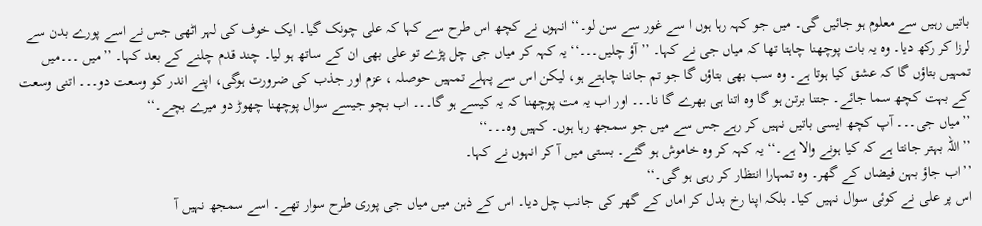باتیں رہیں سے معلوم ہو جائیں گی۔ میں جو کہہ رہا ہوں ا سے غور سے سن لو۔‘‘ انہوں نے کچھ اس طرح سے کہا کہ علی چونک گیا۔ ایک خوف کی لہر اٹھی جس نے اسے پورے بدن سے لرزا کر رکھ دیا۔ وہ یہ بات پوچھنا چاہتا تھا کہ میاں جی نے کہا۔ ’’آؤ چلیں۔۔۔‘‘ یہ کہہ کر میاں جی چل پڑے تو علی بھی ان کے ساتھ ہو لیا۔ چند قدم چلنے کے بعد کہا۔ ’’میں ۔۔۔میں تمہیں بتاؤں گا کہ عشق کیا ہوتا ہے۔ وہ سب بھی بتاؤں گا جو تم جاننا چاہتے ہو، لیکن اس سے پہلے تمہیں حوصلہ ، عزم اور جذب کی ضرورت ہوگی، اپنے اندر کو وسعت دو۔۔۔ اتنی وسعت کے بہت کچھ سما جائے۔ جتنا برتن ہو گا وہ اتنا ہی بھرے گا نا۔۔۔ اور اب یہ مت پوچھنا کہ یہ کیسے ہو گا۔۔۔ اب بچو جیسے سوال پوچھنا چھوڑ دو میرے بچے۔‘‘
’’میاں جی۔۔۔ آپ کچھ ایسی باتیں نہیں کر رہے جس سے میں جو سمجھ رہا ہوں۔ کہیں وہ۔۔۔‘‘
’’اللہ بہتر جانتا ہے کہ کیا ہونے والا ہے۔‘‘ یہ کہہ کر وہ خاموش ہو گئے۔ بستی میں آ کر انہوں نے کہا۔
’’اب جاؤ بہن فیضاں کے گھر۔ وہ تمہارا انتظار کر رہی ہو گی۔‘‘
اس پر علی نے کوئی سوال نہیں کیا۔ بلکہ اپنا رخ بدل کر اماں کے گھر کی جانب چل دیا۔ اس کے ذہن میں میاں جی پوری طرح سوار تھے۔ اسے سمجھ نہیں آ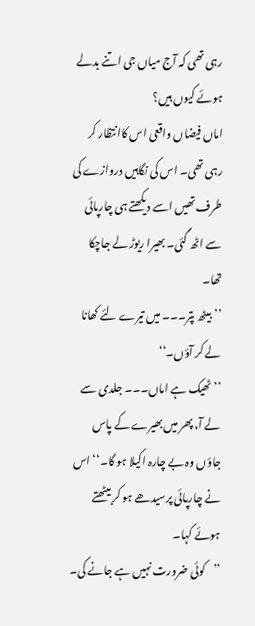رہی تھی کہ آج میاں جی اتنے بدلے ہوئے کیوں ہیں؟
اماں فیضاں واقعی اس کاانتظار کر رہی تھی۔ اس کی نگاہیں دروازے کی طرف تھیں اسے دیکھتے ہی چارپائی سے اٹھ گئی۔ بھیرا ریوڑ لے جاچکا تھا۔
’’بیٹھ پتر۔۔۔ میں تیرے لئے کھانا لے کر آؤں۔‘‘
’’ٹھیک ہے اماں۔۔۔ جلدی سے لے آ، پھر میں بھیرے کے پاس جاؤں وہ بے چارہ اکیلا ہو گا۔‘‘ اس نے چارپائی پرسیدھے ہو کر بیٹھتے ہوئے کہا۔
’’کوئی ضرورت نہیں ہے جانے کی۔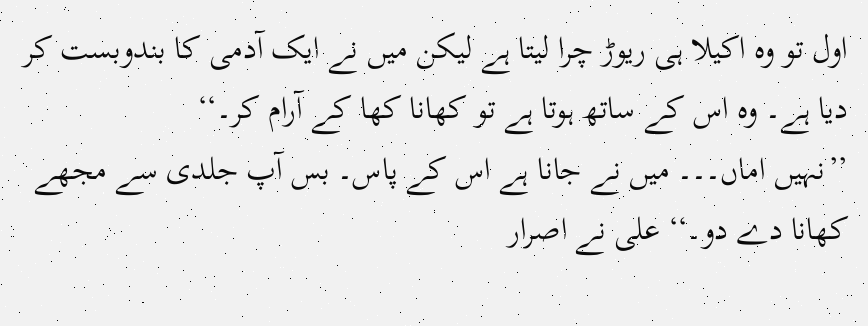اول تو وہ اکیلا ہی ریوڑ چرا لیتا ہے لیکن میں نے ایک آدمی کا بندوبست کر دیا ہے۔ وہ اس کے ساتھ ہوتا ہے تو کھانا کھا کے آرام کر۔‘‘
’’نہیں اماں۔۔۔ میں نے جانا ہے اس کے پاس۔ بس آپ جلدی سے مجھے کھانا دے دو۔‘‘ علی نے اصرار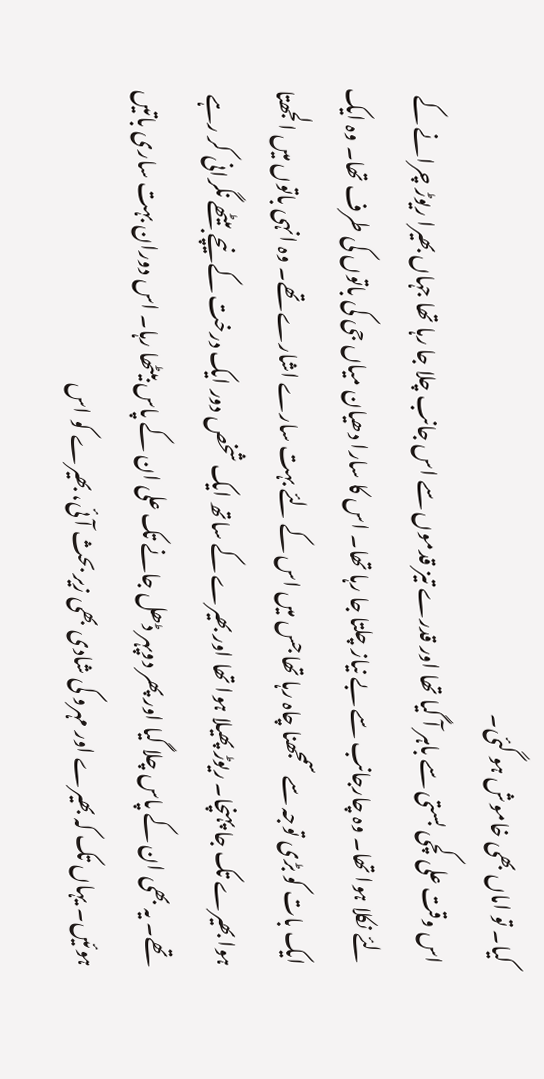کیا۔ تو اماں بھی خاموش ہو گئی۔
اس وقت علی کچی بستی سے باہر آ گیا تھا اور قدرے تیز قدموں سے اس جانب چلا جا رہا تھا جہاں بھیرا ریوڑ چرانے کے لئے نکلا ہوا تھا۔ وہ چارجانب سے بے نیاز چلتا جا رہا تھا۔ اس کا سارا دھیان میاں جی کی باتوں کی طرف تھا۔ وہ ایک ایک بات کو بڑی توجہ سے سمجھنا چاہ رہا تھا جس میں اس کے لئے بہت سارے اشارے تھے۔ وہ انہی باتوں میں الجھتا ہوا بھیرے تک جا پہنچا۔ ریوڑ پھیلا ہوا تھا اور بھیرے کے ساتھ ایک شخص دور ایک درخت کے نیچے بیٹھے نگرانی کر رہے تھے۔ یہ بھی ان کے پاس چلا گیا اور پھر دوپہر ڈھل جانے تک علی ان کے پاس بیٹھا رہا۔ اس دوران بہت ساری باتیں ہوئیں۔ یہاں تک کہ بھیرے اور مہرو کی شادی بھی زیر بحث آئی، بھیرے کو اس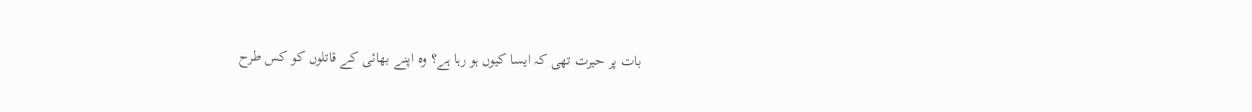بات پر حیرت تھی کہ ایسا کیوں ہو رہا ہے؟ وہ اپنے بھائی کے قاتلوں کو کس طرح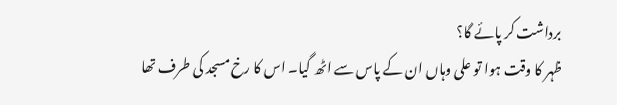برداشت کر پائے گا؟
ظہر کا وقت ہوا تو علی وہاں ان کے پاس سے اٹھ گیا۔ اس کا رخ مسجد کی طرف تھا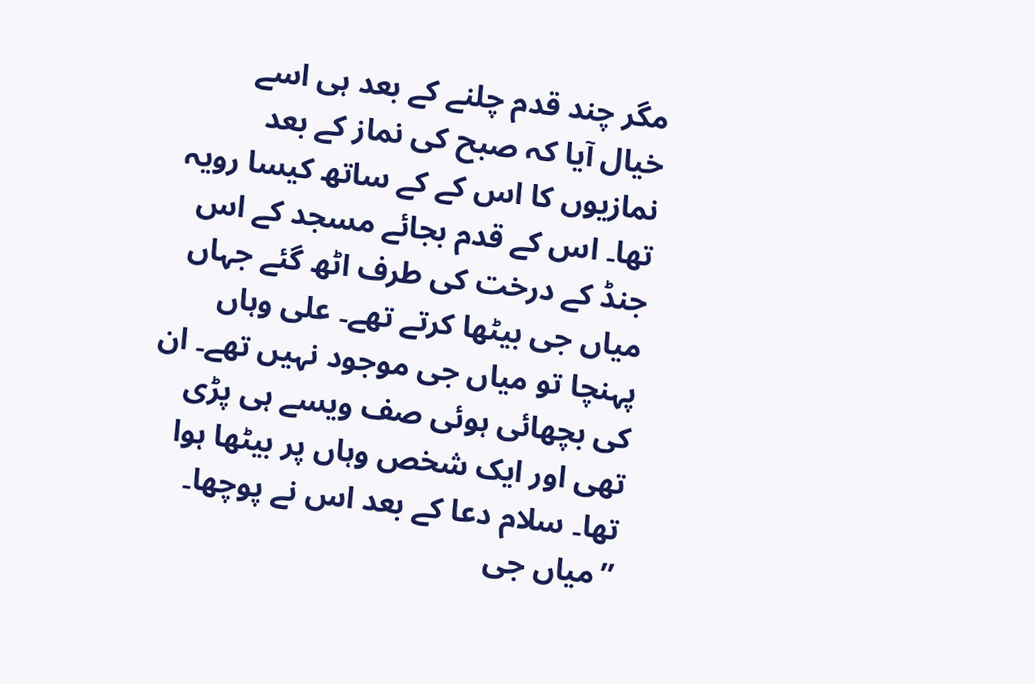مگر چند قدم چلنے کے بعد ہی اسے خیال آیا کہ صبح کی نماز کے بعد نمازیوں کا اس کے کے ساتھ کیسا رویہ تھا۔ اس کے قدم بجائے مسجد کے اس جنڈ کے درخت کی طرف اٹھ گئے جہاں میاں جی بیٹھا کرتے تھے۔ علی وہاں پہنچا تو میاں جی موجود نہیں تھے۔ ان کی بچھائی ہوئی صف ویسے ہی پڑی تھی اور ایک شخص وہاں پر بیٹھا ہوا تھا۔ سلام دعا کے بعد اس نے پوچھا۔
’’میاں جی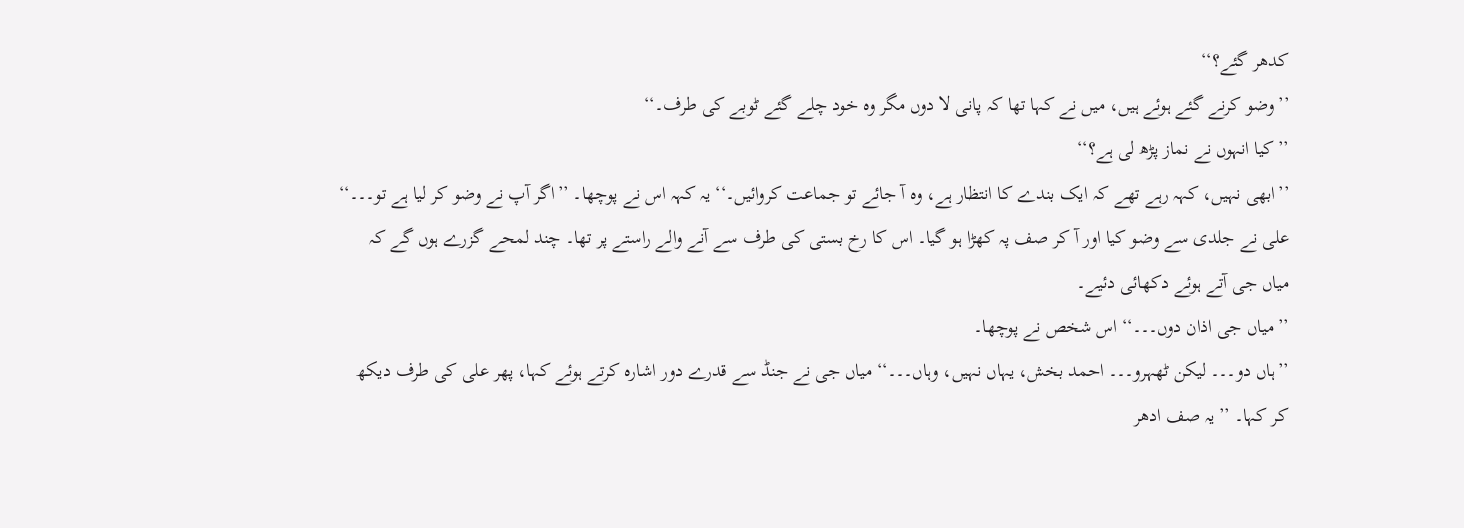کدھر گئے؟‘‘
’’وضو کرنے گئے ہوئے ہیں، میں نے کہا تھا کہ پانی لا دوں مگر وہ خود چلے گئے ٹوبے کی طرف۔‘‘
’’کیا انہوں نے نماز پڑھ لی ہے؟‘‘
’’ابھی نہیں، کہہ رہے تھے کہ ایک بندے کا انتظار ہے، وہ آ جائے تو جماعت کروائیں۔‘‘ یہ کہہ اس نے پوچھا۔ ’’اگر آپ نے وضو کر لیا ہے تو۔۔۔‘‘
علی نے جلدی سے وضو کیا اور آ کر صف پہ کھڑا ہو گیا۔ اس کا رخ بستی کی طرف سے آنے والے راستے پر تھا۔ چند لمحے گزرے ہوں گے کہ میاں جی آتے ہوئے دکھائی دئیے۔
’’میاں جی اذان دوں۔۔۔‘‘ اس شخص نے پوچھا۔
’’ہاں دو۔۔۔ لیکن ٹھہرو۔۔۔ احمد بخش، یہاں نہیں، وہاں۔۔۔‘‘ میاں جی نے جنڈ سے قدرے دور اشارہ کرتے ہوئے کہا، پھر علی کی طرف دیکھ کر کہا۔ ’’یہ صف ادھر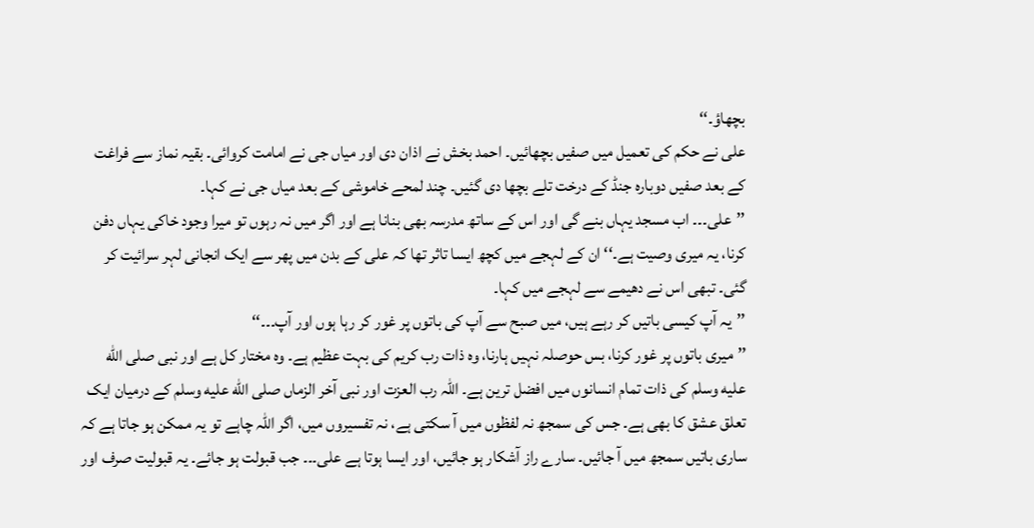بچھاؤ۔‘‘
علی نے حکم کی تعمیل میں صفیں بچھائیں۔ احمد بخش نے اذان دی اور میاں جی نے امامت کروائی۔ بقیہ نماز سے فراغت کے بعد صفیں دوبارہ جنڈ کے درخت تلے بچھا دی گئیں۔ چند لمحے خاموشی کے بعد میاں جی نے کہا۔
’’علی۔۔۔ اب مسجد یہاں بنے گی اور اس کے ساتھ مدرسہ بھی بنانا ہے اور اگر میں نہ رہوں تو میرا وجود خاکی یہاں دفن کرنا، یہ میری وصیت ہے۔‘‘ ان کے لہجے میں کچھ ایسا تاثر تھا کہ علی کے بدن میں پھر سے ایک انجانی لہر سرائیت کر گئی۔ تبھی اس نے دھیمے سے لہجے میں کہا۔
’’یہ آپ کیسی باتیں کر رہے ہیں، میں صبح سے آپ کی باتوں پر غور کر رہا ہوں اور آپ۔۔۔‘‘
’’میری باتوں پر غور کرنا، بس حوصلہ نہیں ہارنا، وہ ذات رب کریم کی بہت عظیم ہے۔ وہ مختار کل ہے اور نبی صلى الله عليه وسلم کی ذات تمام انسانوں میں افضل ترین ہے۔ اللہ رب العزت اور نبی آخر الزماں صلى الله عليه وسلم کے درمیان ایک تعلق عشق کا بھی ہے۔ جس کی سمجھ نہ لفظوں میں آ سکتی ہے، نہ تفسیروں میں، اگر اللہ چاہے تو یہ ممکن ہو جاتا ہے کہ ساری باتیں سمجھ میں آ جائیں۔ سارے راز آشکار ہو جائیں، اور ایسا ہوتا ہے علی۔۔۔ جب قبولت ہو جائے۔ یہ قبولیت صرف اور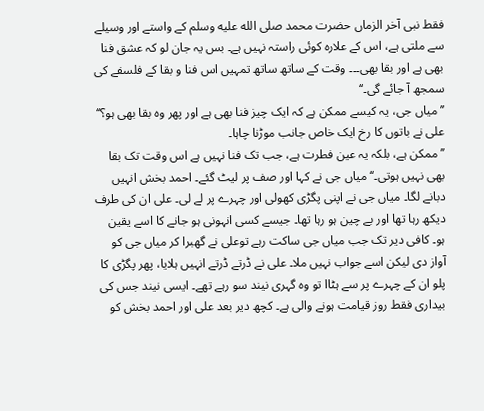فقط نبی آخر الزماں حضرت محمد صلى الله عليه وسلم کے واستے اور وسیلے سے ملتی ہے، اس کے علارہ کوئی راستہ نہیں ہے۔ بس یہ جان لو کہ عشق فنا بھی ہے اور بقا بھی۔۔۔ وقت کے ساتھ ساتھ تمہیں اس فنا و بقا کے فلسفے کی سمجھ آ جائے گی۔‘‘
’’میاں جی، یہ کیسے ممکن ہے کہ ایک چیز فنا بھی ہے اور پھر وہ بقا بھی ہو؟‘‘ علی نے باتوں کا رخ ایک خاص جانب موڑنا چاہا۔
’’ممکن ہے، بلکہ یہ عین فطرت ہے، جب تک فنا نہیں ہے اس وقت تک بقا بھی نہیں ہوتی۔‘‘ میاں جی نے کہا اور صف پر لیٹ گئے۔ احمد بخش انہیں دبانے لگا۔ میاں جی نے اپنی پگڑی کھولی اور چہرے پر لے لی۔ علی ان کی طرف دیکھ رہا تھا اور بے چین ہو رہا تھا۔ جیسے کسی انہونی ہو جانے کا اسے یقین ہو۔ کافی دیر تک جب میاں جی ساکت رہے توعلی نے گھبرا کر میاں جی کو آواز دی لیکن اسے جواب نہیں ملا۔ علی نے ڈرتے ڈرتے انہیں ہلایا، پھر پگڑی کا پلو ان کے چہرے پر سے ہٹاا تو وہ گہری نیند سو رہے تھے۔ ایسی نیند جس کی بیداری فقط روز قیامت ہونے والی ہے۔ کچھ دیر بعد علی اور احمد بخش کو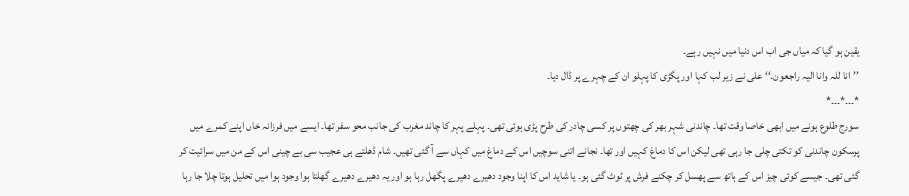یقین ہو گیا کہ میاں جی اب اس دنیا میں نہیں رہے۔
’’انا للہ وانا الیہ راجعون۔‘‘ علی نے زیر لب کہا اور پگڑی کا پہلو ان کے چہرے پر ڈال دیا۔
*۔۔۔*۔۔۔*
سورج طلوع ہونے میں ابھی خاصا وقت تھا۔ چاندنی شہر بھر کی چھتوں پر کسی چادر کی طرح پڑی ہوئی تھی۔ پہلے پہر کا چاند مغرب کی جانب محو سفر تھا۔ ایسے میں فرزانہ خاں اپنے کمرے میں پرسکون چاندنی کو تکتی چلی جا رہی تھی لیکن اس کا دماغ کہیں اور تھا۔ نجانے اتنی سوچیں اس کے دماغ میں کہاں سے آ گئی تھیں۔ شام ڈھلتے ہی عجیب سی بے چینی اس کے من میں سرائیت کر گئی تھی۔ جیسے کوئی چیز اس کے ہاتھ سے پھسل کر چکنے فرش پر ٹوٹ گئی ہو۔ یا شاید اس کا اپنا وجود دھیرے دھیرے پگھل رہا ہو اور یہ دھیرے دھیرے گھلتا ہوا وجود ہوا میں تحلیل ہوتا چلا جا رہا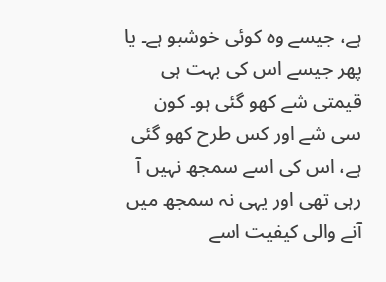ہے، جیسے وہ کوئی خوشبو ہے۔ یا پھر جیسے اس کی بہت ہی قیمتی شے کھو گئی ہو۔ کون سی شے اور کس طرح کھو گئی ہے، اس کی اسے سمجھ نہیں آ رہی تھی اور یہی نہ سمجھ میں آنے والی کیفیت اسے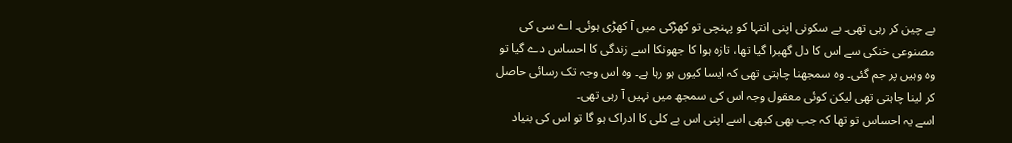بے چین کر رہی تھی۔ بے سکونی اپنی انتہا کو پہنچی تو کھڑکی میں آ کھڑی ہوئی۔ اے سی کی مصنوعی خنکی سے اس کا دل گھبرا گیا تھا، تازہ ہوا کا جھونکا اسے زندگی کا احساس دے گیا تو وہ وہیں پر جم گئی۔ وہ سمجھنا چاہتی تھی کہ ایسا کیوں ہو رہا ہے۔ وہ اس وجہ تک رسائی حاصل کر لینا چاہتی تھی لیکن کوئی معقول وجہ اس کی سمجھ میں نہیں آ رہی تھی۔
اسے یہ احساس تو تھا کہ جب بھی کبھی اسے اپنی اس بے کلی کا ادراک ہو گا تو اس کی بنیاد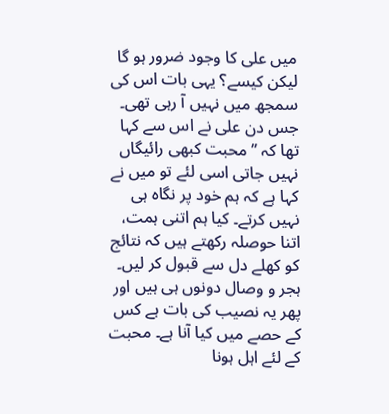میں علی کا وجود ضرور ہو گا لیکن کیسے؟ یہی بات اس کی سمجھ میں نہیں آ رہی تھی۔ جس دن علی نے اس سے کہا تھا کہ ’’محبت کبھی رائیگاں نہیں جاتی اسی لئے تو میں نے کہا ہے کہ ہم خود پر نگاہ ہی نہیں کرتے۔ کیا ہم اتنی ہمت، اتنا حوصلہ رکھتے ہیں کہ نتائج کو کھلے دل سے قبول کر لیں۔ ہجر و وصال دونوں ہی ہیں اور پھر یہ نصیب کی بات ہے کس کے حصے میں کیا آنا ہے۔ محبت کے لئے اہل ہونا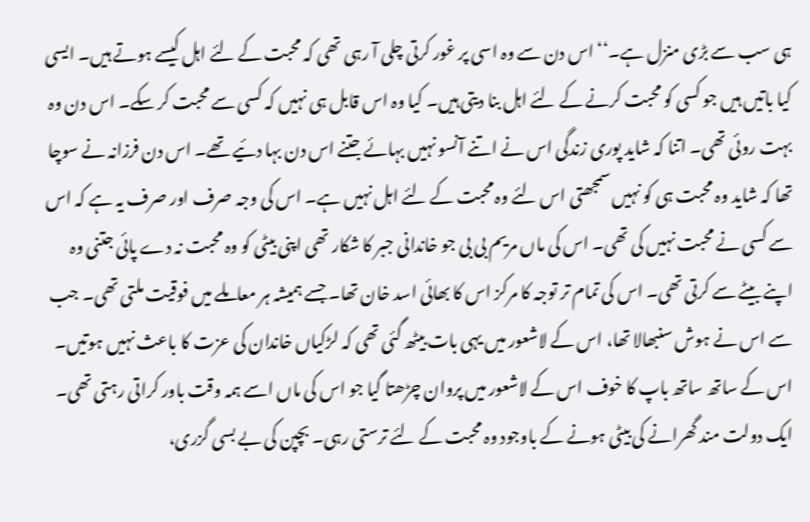ہی سب سے بڑی منزل ہے۔‘‘ اس دن سے وہ اسی پر غور کرتی چلی آ رہی تھی کہ محبت کے لئے اہل کیسے ہوتے ہیں۔ ایسی کیا باتیں ہیں جو کسی کو محبت کرنے کے لئے اہل بنا دیتی ہیں۔ کیا وہ اس قابل ہی نہیں کہ کسی سے محبت کر سکے۔ اس دن وہ بہت روئی تھی۔ اتنا کہ شاید پوری زندگی اس نے اتنے آنسو نہیں بہائے جتنے اس دن بہا دئیے تھے۔ اس دن فرزانہ نے سوچا تھا کہ شاید وہ محبت ہی کو نہیں سمجھتی اس لئے وہ محبت کے لئے اہل نہیں ہے۔ اس کی وجہ صرف اور صرف یہ ہے کہ اس سے کسی نے محبت نہیں کی تھی۔ اس کی ماں مریم بی بی جو خاندانی جبر کا شکار تھی اپنی بیٹی کو وہ محبت نہ دے پائی جتنی وہ اپنے بیٹے سے کرتی تھی۔ اس کی تمام تر توجہ کا مرکز اس کا بھائی اسد خان تھا۔ جسے ہمیشہ ہر معاملے میں فوقیت ملتی تھی۔ جب سے اس نے ہوش سنبھالا تھا، اس کے لاشعور میں یہی بات بیٹھ گئی تھی کہ لڑکیاں خاندان کی عزت کا باعث نہیں ہوتیں۔ اس کے ساتھ ساتھ باپ کا خوف اس کے لاشعور میں پروان چڑھتا گیا جو اس کی ماں اسے ہمہ وقت باور کراتی رہتی تھی۔ ایک دولت مند گھرانے کی بیٹی ہونے کے باوجود وہ محبت کے لئے ترستی رہی۔ بچپن کی بے بسی گزری،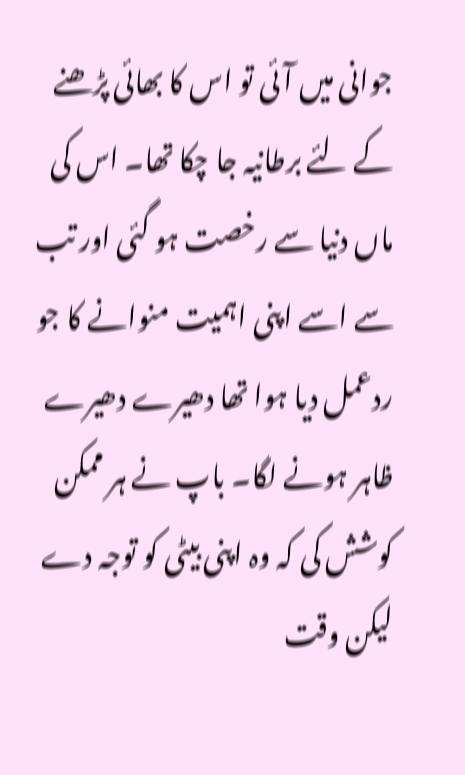جوانی میں آئی تو اس کا بھائی پڑھنے کے لئے برطانیہ جا چکا تھا۔ اس کی ماں دنیا سے رخصت ہو گئی اور تب سے اسے اپنی اہمیت منوانے کا جو ردعمل دیا ہوا تھا دھیرے دھیرے ظاہر ہونے لگا۔ باپ نے ہر ممکن کوشش کی کہ وہ اپنی بیٹی کو توجہ دے لیکن وقت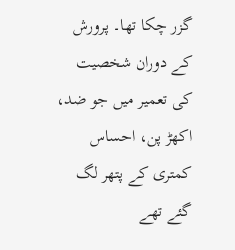گزر چکا تھا۔ پرورش کے دوران شخصیت کی تعمیر میں جو ضد، اکھڑ پن، احساس کمتری کے پتھر لگ گئے تھے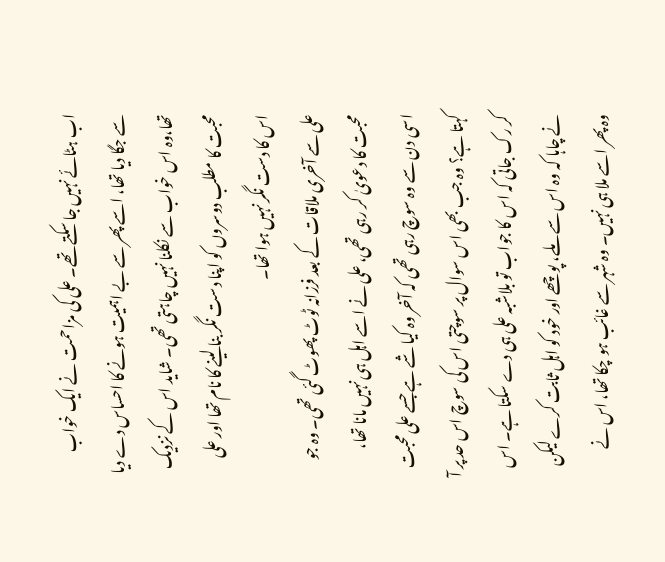اب ہٹائے نہیں جا سکتے تھے۔ علی کی مزاحمت نے ایک خواب سے جگا دیا تھا، اسے پھر سے بے اہمیت ہونے کا احساس دے دیا تھا،وہ اس خواب سے نکلنا نہیں چاہتی تھی۔ شاید اس کے نزدیک محبت کا مطلب دوسروں کو اپنا دست نگر بنا لینے کا نام تھا اور علی اس کا دست نگر نہیں ہوا تھا۔
علی سے آخری ملاقات کے بعد فرزانہ ٹوٹ پھوٹ گئی تھی۔ وہ جو محبت کا دعویٰ کر رہی تھی، علی نے اسے اہل ہی نہیں مانا تھا، اسی دن سے وہ سوچ رہی تھی کہ آخر وہ کیا شے ہے جسے علی محبت کہتا ہے؟ وہ جب بھی اس سوال پر سوچتی اس کی سوچ اس حد پر آ کر رک جاتی کہ اس کا جواب تو بلاشبہ علی ہی دے سکتا ہے۔ اس نے چاہا کہ وہ اس سے ملے، پوچھے اور خود کو اہل ثابت کرے لیکن وہ پھر اسے ملا ہی نہیں۔ وہ شہر سے غائب ہو چکا تھا، اس نے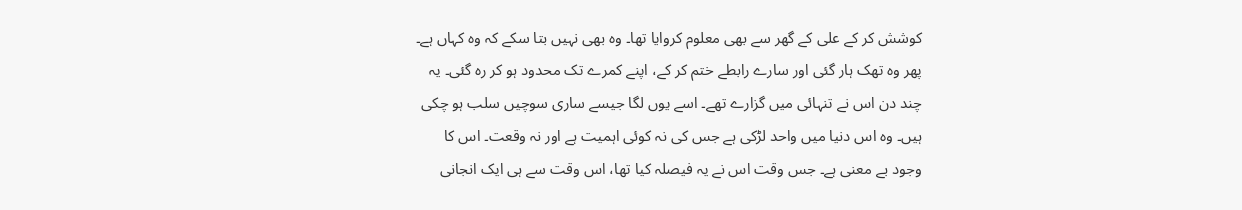کوشش کر کے علی کے گھر سے بھی معلوم کروایا تھا۔ وہ بھی نہیں بتا سکے کہ وہ کہاں ہے۔ پھر وہ تھک ہار گئی اور سارے رابطے ختم کر کے، اپنے کمرے تک محدود ہو کر رہ گئی۔ یہ چند دن اس نے تنہائی میں گزارے تھے۔ اسے یوں لگا جیسے ساری سوچیں سلب ہو چکی ہیں۔ وہ اس دنیا میں واحد لڑکی ہے جس کی نہ کوئی اہمیت ہے اور نہ وقعت۔ اس کا وجود بے معنی ہے۔ جس وقت اس نے یہ فیصلہ کیا تھا، اس وقت سے ہی ایک انجانی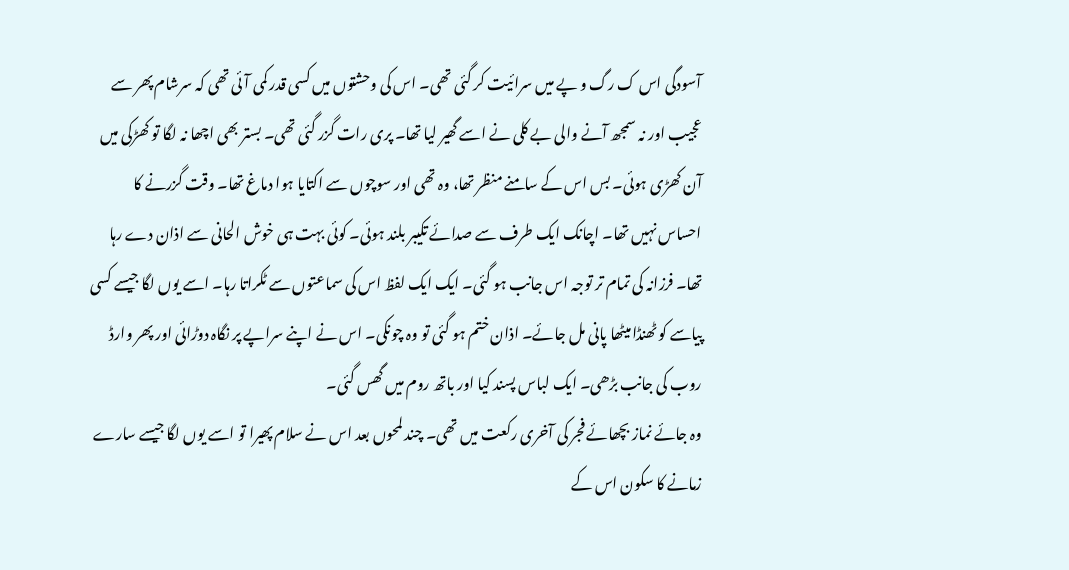آسودگی اس ک رگ و پے میں سرائیت کر گئی تھی۔ اس کی وحشتوں میں کسی قدر کمی آئی تھی کہ سرشام پھر سے عجیب اور نہ سمجھ آنے والی بے کلی نے اسے گھیر لیا تھا۔ پری رات گزر گئی تھی۔ بستر بھی اچھا نہ لگا تو کھڑکی میں آن کھڑی ہوئی۔ بس اس کے سامنے منظر تھا، وہ تھی اور سوچوں سے اکتایا ہوا دماغ تھا۔ وقت گزرنے کا احساس نہیں تھا۔ اچانک ایک طرف سے صدائے تکیبر بلند ہوئی۔ کوئی بہت ہی خوش الحانی سے اذان دے رہا تھا۔ فرزانہ کی تمام تر توجہ اس جانب ہو گئی۔ ایک ایک لفظ اس کی سماعتوں سے ٹکراتا رہا۔ اسے یوں لگا جیسے کسی پیاسے کو ٹھنڈا میٹھا پانی مل جائے۔ اذان ختم ہو گئی تو وہ چونکی۔ اس نے اپنے سراپے پر نگاہ دوڑائی اور پھر وارڈ روب کی جانب بڑھی۔ ایک لباس پسند کیا اور باتھ روم میں گھس گئی۔
وہ جائے نماز بچھائے فجر کی آخری رکعت میں تھی۔ چند لمحوں بعد اس نے سلام پھیرا تو اسے یوں لگا جیسے سارے زمانے کا سکون اس کے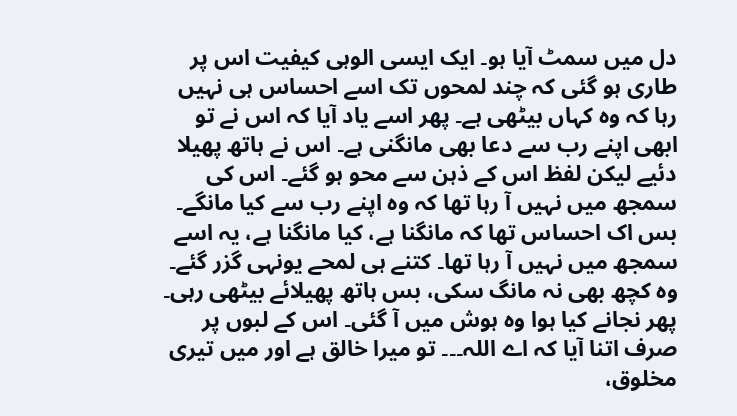دل میں سمٹ آیا ہو۔ ایک ایسی الوہی کیفیت اس پر طاری ہو گئی کہ چند لمحوں تک اسے احساس ہی نہیں رہا کہ وہ کہاں بیٹھی ہے۔ پھر اسے یاد آیا کہ اس نے تو ابھی اپنے رب سے دعا بھی مانگنی ہے۔ اس نے ہاتھ پھیلا دئیے لیکن لفظ اس کے ذہن سے محو ہو گئے۔ اس کی سمجھ میں نہیں آ رہا تھا کہ وہ اپنے رب سے کیا مانگے۔ بس اک احساس تھا کہ مانگنا ہے، کیا مانگنا ہے، یہ اسے سمجھ میں نہیں آ رہا تھا۔ کتنے ہی لمحے یونہی گزر گئے۔ وہ کچھ بھی نہ مانگ سکی، بس ہاتھ پھیلائے بیٹھی رہی۔ پھر نجانے کیا ہوا وہ ہوش میں آ گئی۔ اس کے لبوں پر صرف اتنا آیا کہ اے اللہ۔۔۔ تو میرا خالق ہے اور میں تیری مخلوق،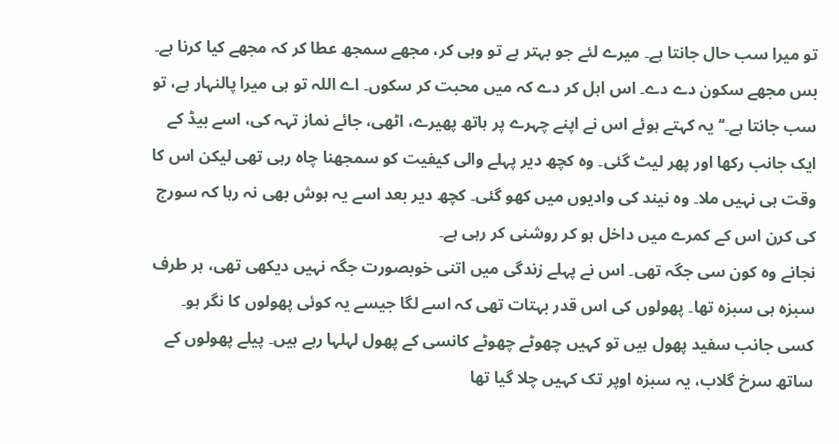تو میرا سب حال جانتا ہے۔ میرے لئے جو بہتر ہے تو وہی کر، مجھے سمجھ عطا کر کہ مجھے کیا کرنا ہے۔ بس مجھے سکون دے دے۔ اس اہل کر دے کہ میں محبت کر سکوں۔ اے اللہ تو ہی میرا پالنہار ہے، تو سب جانتا ہے۔‘‘ یہ کہتے ہوئے اس نے اپنے چہرے پر ہاتھ پھیرے، اٹھی، جائے نماز تہہ کی، اسے بیڈ کے ایک جانب رکھا اور پھر لیٹ گئی۔ وہ کچھ دیر پہلے والی کیفیت کو سمجھنا چاہ رہی تھی لیکن اس کا وقت ہی نہیں ملا۔ وہ نیند کی وادیوں میں کھو گئی۔ کچھ دیر بعد اسے یہ ہوش بھی نہ رہا کہ سورج کی کرن اس کے کمرے میں داخل ہو کر روشنی کر رہی ہے۔
نجانے وہ کون سی جگہ تھی۔ اس نے پہلے زندگی میں اتنی خوبصورت جگہ نہیں دیکھی تھی، ہر طرف سبزہ ہی سبزہ تھا۔ پھولوں کی اس قدر بہتات تھی کہ اسے لگا جیسے یہ کوئی پھولوں کا نگر ہو۔ کسی جانب سفید پھول ہیں تو کہیں چھوٹے چھوٹے کانسی کے پھول لہلہا رہے ہیں۔ پیلے پھولوں کے ساتھ سرخ گلاب، یہ سبزہ اوپر تک کہیں چلا گیا تھا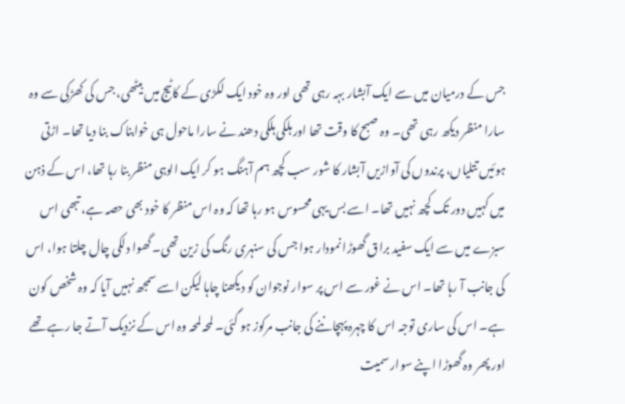جس کے درمیان میں سے ایک آبشار بہہ رہی تھی اور وہ خود ایک لکڑی کے کاٹیج میں بیٹھی، جس کی کھڑکی سے وہ سارا منظر دیکھ رہی تھی۔ وہ صبح کا وقت تھا اور ہلکی ہلکی دھند نے سارا ماحول ہی خوابناک بنا دیا تھا۔ اڑتی ہوئیں تتلیاں، پرندوں کی آوازیں آبشار کا شور سب کچھ ہم آہنگ ہو کر ایک الوہی منظر بنا رہا تھا، اس کے ذہن میں کہیں دور تک کچھ نہیں تھا۔ اسے بس یہی محسوس ہو رہا تھا کہ وہ اس منظر کا خود بھی حصہ ہے، تبھی اس سبزے میں سے ایک سفید براق گھوڑا نمودار ہوا جس کی سنہری رنگ کی زین تھی۔ گھوا دلکی چال چلتا ہوا، اس کی جانب آ رہا تھا۔ اس نے غور سے اس پر سوار نوجوان کو دیکھنا چاہا لیکن اسے سمجھ نہیں آیا کہ وہ شخص کون ہے۔ اس کی ساری توجہ اس کا چہرہ پہچاننے کی جانب مرکوز ہو گئی۔ لمحہ لمحہ وہ اس کے نزدیک آتے جا رہے تھے اور پھر وہ گھوڑا اپنے سوار سمیت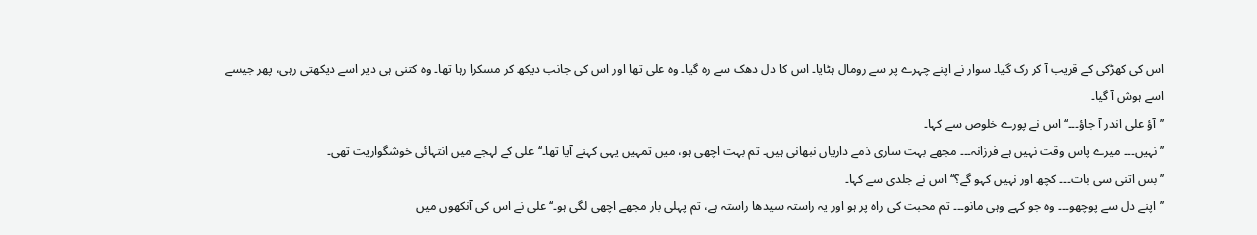اس کی کھڑکی کے قریب آ کر رک گیا۔ سوار نے اپنے چہرے پر سے رومال ہٹایا۔ اس کا دل دھک سے رہ گیا۔ وہ علی تھا اور اس کی جانب دیکھ کر مسکرا رہا تھا۔ وہ کتنی ہی دیر اسے دیکھتی رہی، پھر جیسے اسے ہوش آ گیا۔
’’آؤ علی اندر آ جاؤ۔۔۔‘‘ اس نے پورے خلوص سے کہا۔
’’نہیں۔۔۔ میرے پاس وقت نہیں ہے فرزانہ۔۔۔ مجھے بہت ساری ذمے داریاں نبھانی ہیں۔ تم بہت اچھی ہو، میں تمہیں یہی کہنے آیا تھا۔‘‘ علی کے لہجے میں انتہائی خوشگواریت تھی۔
’’بس اتنی سی بات۔۔۔ کچھ اور نہیں کہو گے؟‘‘ اس نے جلدی سے کہا۔
’’اپنے دل سے پوچھو۔۔۔ وہ جو کہے وہی مانو۔۔۔ تم محبت کی راہ پر ہو اور یہ راستہ سیدھا راستہ ہے، تم پہلی بار مجھے اچھی لگی ہو۔‘‘ علی نے اس کی آنکھوں میں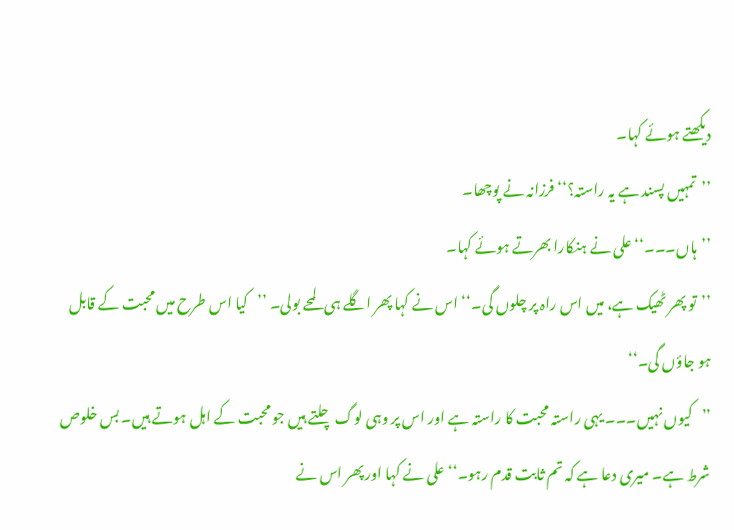دیکھتے ہوئے کہا۔
’’تمہیں پسند ہے یہ راستہ؟‘‘ فرزانہ نے پوچھا۔
’’ہاں۔۔۔‘‘ علی نے ہنکارا بھرتے ہوئے کہا۔
’’تو پھر ٹھیک ہے، میں اس راہ پر چلوں گی۔‘‘ اس نے کہا پھر اگلے ہی لمحے بولی۔ ’’کیا اس طرح میں محبت کے قابل ہو جاؤں گی۔‘‘
’’کیوں نہیں۔۔۔ یہی راستہ محبت کا راستہ ہے اور اس پر وہی لوگ چلتے ہیں جو محبت کے اہل ہوتے ہیں۔ بس خلوص شرط ہے۔ میری دعا ہے کہ تم ثابت قدم رہو۔‘‘ علی نے کہا اور پھر اس نے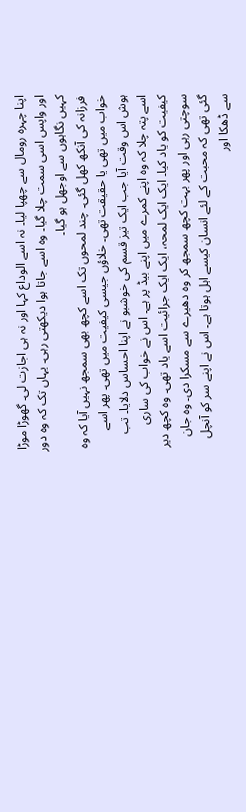اپنا چہرہ رومال سے چھپا لیا۔ نہ اسے الوداع کہا اور نہ ہی اجازت لی۔ گھوڑا موڑا اور واپس اسی سمت چلا گیا۔ وہ اسے جاتا ہوا دیکھتی رہی۔ یہاں تک کہ وہ دور کہیں نگاہوں سے اوجھل ہو گیا۔
فرزانہ کی آنکھ کھل گئی۔ چند لمحوں تک اسے کچھ بھی سمجھ نہیں آیا کہ وہ خواب میں تھی یا حقیقت تھی۔ خلاؤں جیسی کیفیت میں تھی۔ پھر اسے ہوش اس وقت آیا جب ایک تیز قسم کی خوشبو نے اپنا احساس دلایا۔ تب اسے پتہ چلا کہ وہ اپنے کمرے میں اپنے بیڈ پر ہے۔ اس نے خواب کی ساری کیفیت کو یاد کیا۔ ایک ایک لمحہ، ایک ایک جرائیت اسے یاد تھی۔ وہ کچھ دیر سوچتی رہی اور پھر بہت کچھ سمجھ کر وہ دھیرے سے مسکرا دی۔ وہ جان گئی تھی کہ محبت کے لئے انسان کیسے اہل ہوتا ہے۔ اس نے اپنے سر کو آنچل سے ڈھکا اور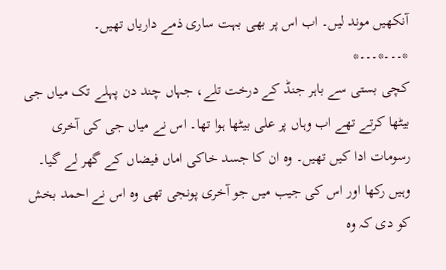آنکھیں موند لیں۔ اب اس پر بھی بہت ساری ذمے داریاں تھیں۔
*۔۔۔*۔۔۔*
کچی بستی سے باہر جنڈ کے درخت تلے، جہاں چند دن پہلے تک میاں جی بیٹھا کرتے تھے اب وہاں پر علی بیٹھا ہوا تھا۔ اس نے میاں جی کی آخری رسومات ادا کیں تھیں۔ وہ ان کا جسد خاکی اماں فیضاں کے گھر لے گیا۔ وہیں رکھا اور اس کی جیب میں جو آخری پونجی تھی وہ اس نے احمد بخش کو دی کہ وہ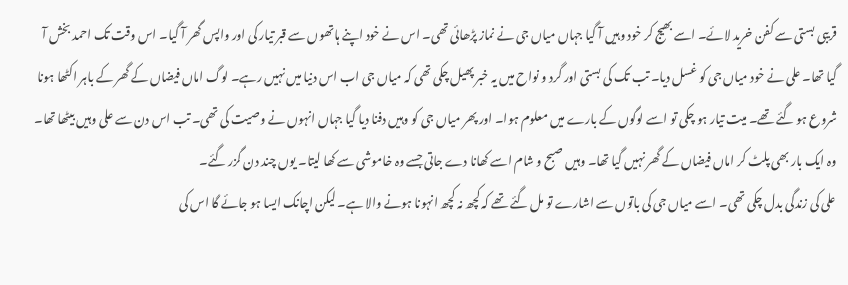قریبی بستی سے کفن خرید لائے۔ اسے بھیج کر خود وہیں آ گیا جہاں میاں جی نے نماز پڑھائی تھی۔ اس نے خود اپنے ہاتھوں سے قبر تیار کی اور واپس گھر آ گیا۔ اس وقت تک احمد بخش آ گیا تھا۔ علی نے خود میاں جی کو غسل دیا۔ تب تک کی بستی اور گرد و نواح میں یہ خبر پھیل چکی تھی کہ میاں جی اب اس دنیا میں نہیں رہے۔ لوگ اماں فیضاں کے گھر کے باہر اکٹھا ہونا شروع ہو گئے تھے۔ میت تیار ہو چکی تو اسے لوگوں کے بارے میں معلوم ہوا۔ اور پھر میاں جی کو وہیں دفنا دیا گیا جہاں انہوں نے وصیت کی تھی۔ تب اس دن سے علی وہیں بیٹھا تھا۔ وہ ایک بار بھی پلٹ کر اماں فیضاں کے گھر نہیں گیا تھا۔ وہیں صبح و شام اسے کھانا دے جاتی جسے وہ خاموشی سے کھا لیتا۔ یوں چند دن گزر گئے۔
علی کی زندگی بدل چکی تھی۔ اسے میاں جی کی باتوں سے اشارے تو مل گئے تھے کہ کچھ نہ کچھ انہونا ہونے والا ہے۔ لیکن اچانک ایسا ہو جائے گا اس کی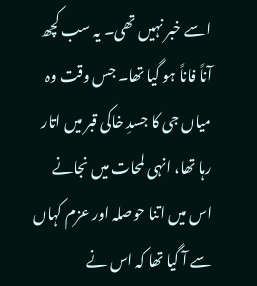اسے خبر نہیں تھی۔ یہ سب کچھ آناً فاناً ہو گیا تھا۔ جس وقت وہ میاں جی کا جسدِ خاکی قبر میں اتار رہا تھا، انہی لمحات میں نجانے اس میں اتنا حوصلہ اور عزم کہاں سے آ گیا تھا کہ اس نے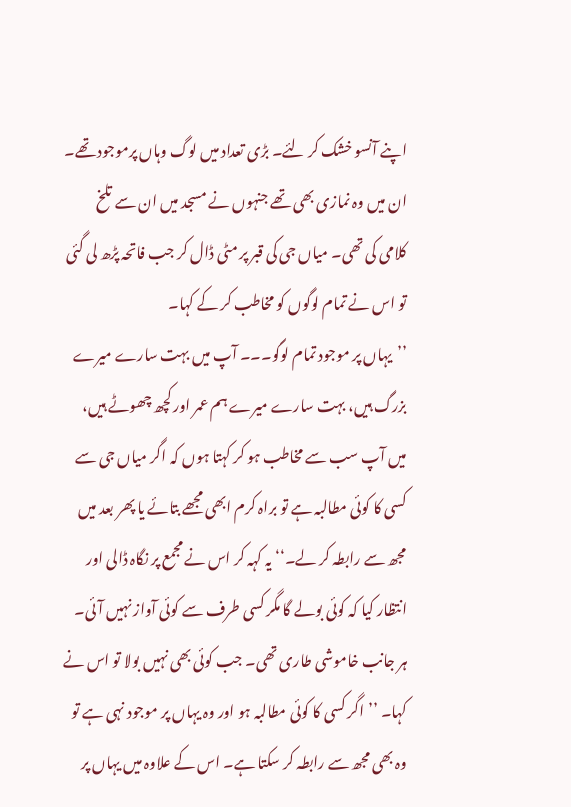اپنے آنسو خشک کر لئے۔ بڑی تعداد میں لوگ وہاں پرموجود تھے۔ ان میں وہ نمازی بھی تھے جنہوں نے مسجد میں ان سے تلخ کلامی کی تھی۔ میاں جی کی قبر پر مٹی ڈال کر جب فاتحہ پڑھ لی گئی تو اس نے تمام لوگوں کو مخاطب کر کے کہا۔
’’یہاں پر موجود تمام لوگو۔۔۔ آپ میں بہت سارے میرے بزرگ ہیں، بہت سارے میرے ہم عمر اور کچھ چھوٹے ہیں، میں آپ سب سے مخاطب ہو کر کہتا ہوں کہ اگر میاں جی سے کسی کا کوئی مطالبہ ہے تو براہ کرم ابھی مجھے بتائے یا پھر بعد میں مجھ سے رابطہ کر لے۔‘‘ یہ کہہ کر اس نے مجمع پر نگاہ ڈالی اور انتظار کیا کہ کوئی بولے گا مگر کسی طرف سے کوئی آواز نہیں آئی۔ ہر جانب خاموشی طاری تھی۔ جب کوئی بھی نہیں بولا تو اس نے کہا۔ ’’اگر کسی کا کوئی مطالبہ ہو اور وہ یہاں پر موجود نہی ہے تو وہ بھی مجھ سے رابطہ کر سکتا ہے۔ اس کے علاوہ میں یہاں پر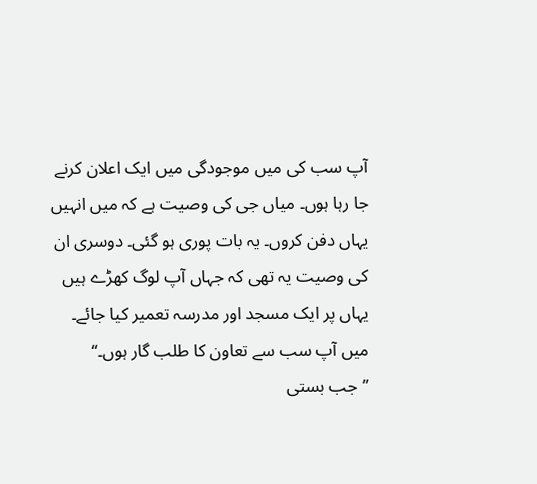آپ سب کی میں موجودگی میں ایک اعلان کرنے جا رہا ہوں۔ میاں جی کی وصیت ہے کہ میں انہیں یہاں دفن کروں۔ یہ بات پوری ہو گئی۔ دوسری ان کی وصیت یہ تھی کہ جہاں آپ لوگ کھڑے ہیں یہاں پر ایک مسجد اور مدرسہ تعمیر کیا جائے۔ میں آپ سب سے تعاون کا طلب گار ہوں۔‘‘
’’جب بستی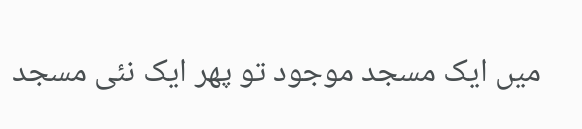میں ایک مسجد موجود تو پھر ایک نئی مسجد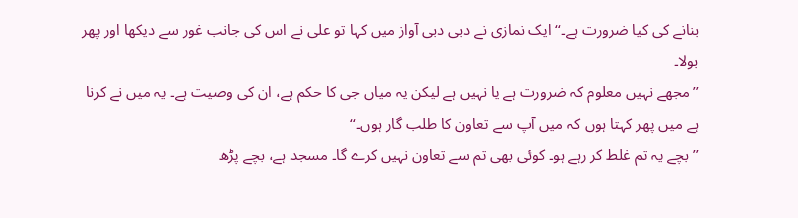بنانے کی کیا ضرورت ہے۔‘‘ ایک نمازی نے دبی دبی آواز میں کہا تو علی نے اس کی جانب غور سے دیکھا اور پھر بولا۔
’’مجھے نہیں معلوم کہ ضرورت ہے یا نہیں ہے لیکن یہ میاں جی کا حکم ہے، ان کی وصیت ہے۔ یہ میں نے کرنا ہے میں پھر کہتا ہوں کہ میں آپ سے تعاون کا طلب گار ہوں۔‘‘
’’بچے یہ تم غلط کر رہے ہو۔ کوئی بھی تم سے تعاون نہیں کرے گا۔ مسجد ہے، بچے پڑھ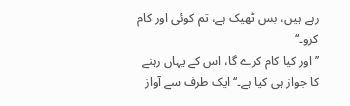رہے ہیں، بس ٹھیک ہے، تم کوئی اور کام کرو۔‘‘
’’اور کیا کام کرے گا، اس کے یہاں رہنے کا جواز ہی کیا ہے۔‘‘ ایک طرف سے آواز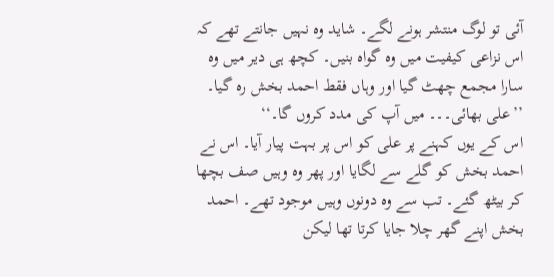آئی تو لوگ منتشر ہونے لگے۔ شاید وہ نہیں جانتے تھے کہ اس نزاعی کیفیت میں وہ گواہ بنیں۔ کچھ ہی دیر میں وہ سارا مجمع چھٹ گیا اور وہاں فقط احمد بخش رہ گیا۔
’’علی بھائی۔۔۔ میں آپ کی مدد کروں گا۔‘‘
اس کے یوں کہنے پر علی کو اس پر بہت پیار آیا۔ اس نے احمد بخش کو گلے سے لگایا اور پھر وہ وہیں صف بچھا کر بیٹھ گئے۔ تب سے وہ دونوں وہیں موجود تھے۔ احمد بخش اپنے گھر چلا جایا کرتا تھا لیکن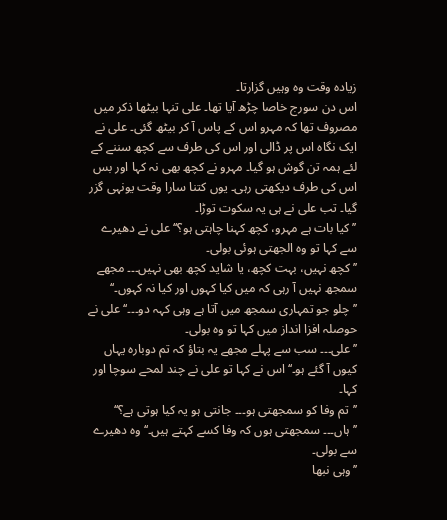زیادہ وقت وہ وہیں گزارتا۔
اس دن سورج خاصا چڑھ آیا تھا۔ علی تنہا بیٹھا ذکر میں مصروف تھا کہ مہرو اس کے پاس آ کر بیٹھ گئی۔ علی نے ایک نگاہ اس پر ڈالی اور اس کی طرف سے کچھ سننے کے لئے ہمہ تن گوش ہو گیا۔ مہرو نے کچھ بھی نہ کہا اور بس اس کی طرف دیکھتی رہی۔ یوں کتنا سارا وقت یونہی گزر گیا۔ تب علی نے ہی یہ سکوت توڑا۔
’’کیا بات ہے مہرو، کچھ کہنا چاہتی ہو؟‘‘ علی نے دھیرے سے کہا تو وہ الجھتی ہوئی بولی۔
’’کچھ نہیں، بہت کچھ، یا شاید کچھ بھی نہیں۔۔۔ مجھے سمجھ نہیں آ رہی کہ میں کیا کہوں اور کیا نہ کہوں۔‘‘
’’چلو جو تمہاری سمجھ میں آتا ہے وہی کہہ دو۔۔۔‘‘ علی نے حوصلہ افزا انداز میں کہا تو وہ بولی۔
’’علی۔۔۔ سب سے پہلے مجھے یہ بتاؤ کہ تم دوبارہ یہاں کیوں آ گئے ہو۔‘‘ اس نے کہا تو علی نے چند لمحے سوچا اور کہا۔
’’تم وفا کو سمجھتی ہو۔۔۔ جانتی ہو یہ کیا ہوتی ہے؟‘‘
’’ہاں۔۔۔ سمجھتی ہوں کہ وفا کسے کہتے ہیں۔‘‘ وہ دھیرے سے بولی۔
’’وہی نبھا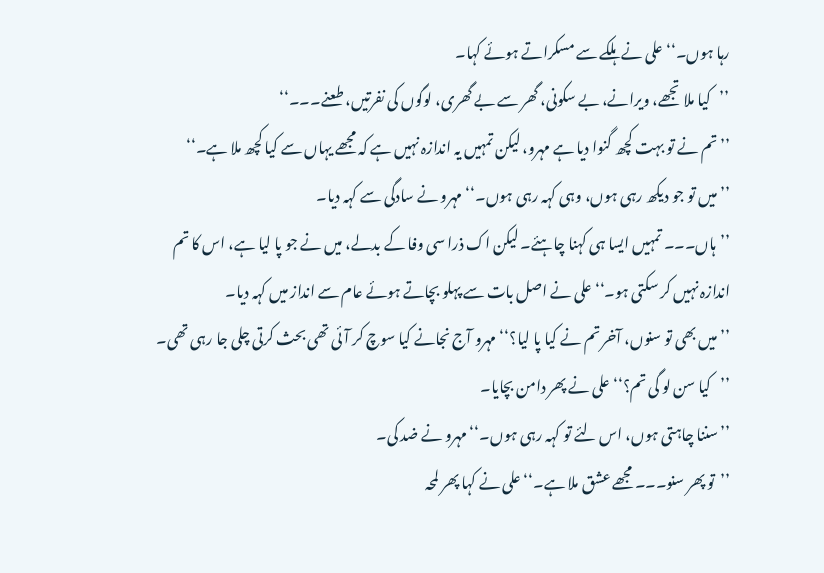رہا ہوں۔‘‘ علی نے ہلکے سے مسکراتے ہوئے کہا۔
’’کیا ملا تجھے، ویرانے، بے سکونی، گھر سے بے گھری، لوگوں کی نفرتیں، طعنے۔۔۔‘‘
’’تم نے تو بہت کچھ گنوا دیا ہے مہرو، لیکن تمہیں یہ اندازہ نہیں ہے کہ مجھے یہاں سے کیا کچھ ملا ہے۔‘‘
’’میں تو جو دیکھ رہی ہوں، وہی کہہ رہی ہوں۔‘‘ مہرو نے سادگی سے کہہ دیا۔
’’ہاں۔۔۔ تمہیں ایسا ہی کہنا چاہئے۔ لیکن اک ذرا سی وفا کے بدلے، میں نے جو پا لیا ہے، اس کا تم اندازہ نہیں کر سکتی ہو۔‘‘ علی نے اصل بات سے پہلو بچاتے ہوئے عام سے انداز میں کہہ دیا۔
’’میں بھی تو سنوں، آخر تم نے کیا پا لیا؟‘‘ مہرو آج نجانے کیا سوچ کر آئی تھی بحث کرتی چلی جا رہی تھی۔
’’کیا سن لو گی تم؟‘‘ علی نے پھر دامن بچایا۔
’’سننا چاہتی ہوں، اس لئے تو کہہ رہی ہوں۔‘‘ مہرو نے ضد کی۔
’’تو پھر سنو۔۔۔ مجھے عشق ملا ہے۔‘‘ علی نے کہا پھر لمحہ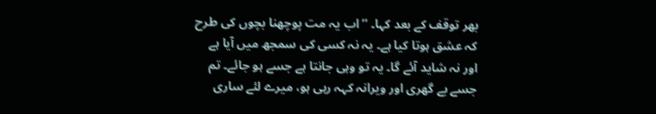بھر توقف کے بعد کہا۔ ’’اب یہ مت پوچھنا بچوں کی طرح کہ عشق ہوتا کیا ہے۔ یہ نہ کسی کی سمجھ میں آیا ہے اور نہ شاید آئے گا۔ یہ تو وہی جانتا ہے جسے ہو جائے۔ تم جسے بے گھری اور ویرانہ کہہ رہی ہو، میرے لئے ساری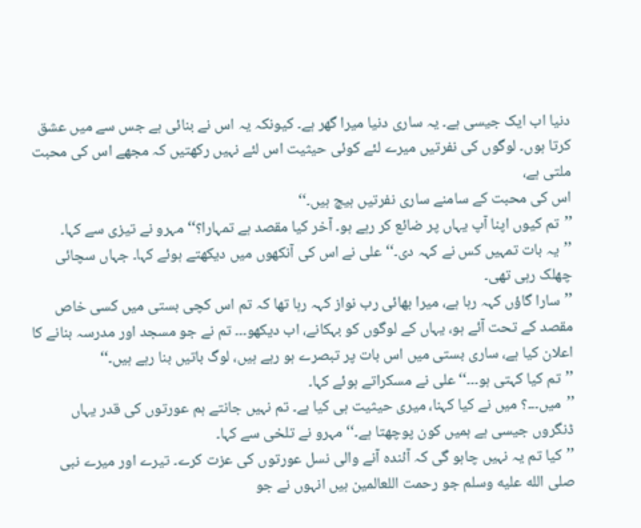دنیا اب ایک جیسی ہے۔ یہ ساری دنیا میرا گھر ہے۔ کیونکہ یہ اس نے بنائی ہے جس سے میں عشق کرتا ہوں۔ لوگوں کی نفرتیں میرے لئے کوئی حیثیت اس لئے نہیں رکھتیں کہ مجھے اس کی محبت ملتی ہے،
اس کی محبت کے سامنے ساری نفرتیں ہیچ ہیں۔‘‘
’’تم کیوں اپنا آپ یہاں پر ضائع کر رہے ہو۔ آخر کیا مقصد ہے تمہارا؟‘‘ مہرو نے تیزی سے کہا۔
’’یہ بات تمہیں کس نے کہہ دی۔‘‘ علی نے اس کی آنکھوں میں دیکھتے ہوئے کہا۔ جہاں سچائی چھلک رہی تھی۔
’’سارا گاؤں کہہ رہا ہے، میرا بھائی رب نواز کہہ رہا تھا کہ تم اس کچی بستی میں کسی خاص مقصد کے تحت آئے ہو، یہاں کے لوگوں کو بہکانے، اب دیکھو۔۔۔ تم نے جو مسجد اور مدرسہ بنانے کا اعلان کیا ہے، ساری بستی میں اس بات پر تبصرے ہو رہے ہیں، لوگ باتیں بنا رہے ہیں۔‘‘
’’تم کیا کہتی ہو۔۔۔‘‘ علی نے مسکراتے ہوئے کہا۔
’’میں۔۔۔؟ میں نے کیا کہنا، میری حیثیت ہی کیا ہے۔ تم نہیں جانتے ہم عورتوں کی قدر یہاں ڈنگروں جیسی ہے ہمیں کون پوچھتا ہے۔‘‘ مہرو نے تلخی سے کہا۔
’’کیا تم یہ نہیں چاہو گی کہ آئندہ آنے والی نسل عورتوں کی عزت کرے۔ تیرے اور میرے نبی صلى الله عليه وسلم جو رحمت اللعالمین ہیں انہوں نے جو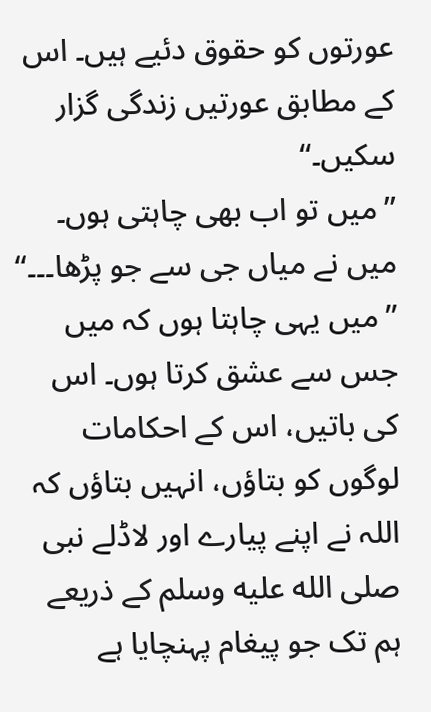عورتوں کو حقوق دئیے ہیں۔ اس کے مطابق عورتیں زندگی گزار سکیں۔‘‘
’’میں تو اب بھی چاہتی ہوں۔ میں نے میاں جی سے جو پڑھا۔۔۔‘‘
’’میں یہی چاہتا ہوں کہ میں جس سے عشق کرتا ہوں۔ اس کی باتیں، اس کے احکامات لوگوں کو بتاؤں، انہیں بتاؤں کہ اللہ نے اپنے پیارے اور لاڈلے نبی صلى الله عليه وسلم کے ذریعے ہم تک جو پیغام پہنچایا ہے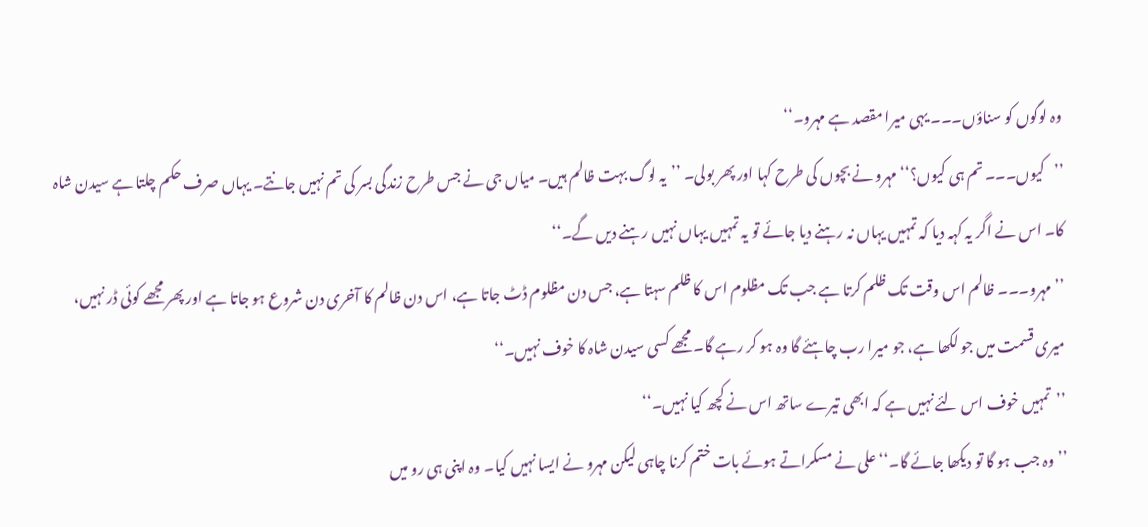وہ لوگوں کو سناؤں۔۔۔ یہی میرا مقصد ہے مہرو۔‘‘
’’کیوں۔۔۔ تم ہی کیوں؟‘‘ مہرو نے بچوں کی طرح کہا اور پھر بولی۔ ’’یہ لوگ بہت ظالم ہیں۔ میاں جی نے جس طرح زندگی بسر کی تم نہیں جانتے۔ یہاں صرف حکم چلتا ہے سیدن شاہ کا۔ اس نے اگر یہ کہہ دیا کہ تمہیں یہاں نہ رہنے دیا جائے تو یہ تمہیں یہاں نہیں رہنے دیں گے۔‘‘
’’مہرو۔۔۔ ظالم اس وقت تک ظلم کرتا ہے جب تک مظلوم اس کا ظلم سہتا ہے، جس دن مظلوم ڈٹ جاتا ہے، اس دن ظالم کا آخری دن شروع ہو جاتا ہے اور پھر مجھے کوئی ڈر نہیں، میری قسمت میں جو لکھا ہے، جو میرا رب چاہئے گا وہ ہو کر رہے گا۔ مجھے کسی سیدن شاہ کا خوف نہیں۔‘‘
’’تمہیں خوف اس لئے نہیں ہے کہ ابھی تیرے ساتھ اس نے کچھ کیا نہیں۔‘‘
’’وہ جب ہو گا تو دیکھا جائے گا۔‘‘ علی نے مسکراتے ہوئے بات ختم کرنا چاہی لیکن مہرو نے ایسا نہیں کیا۔ وہ اپنی ہی رو میں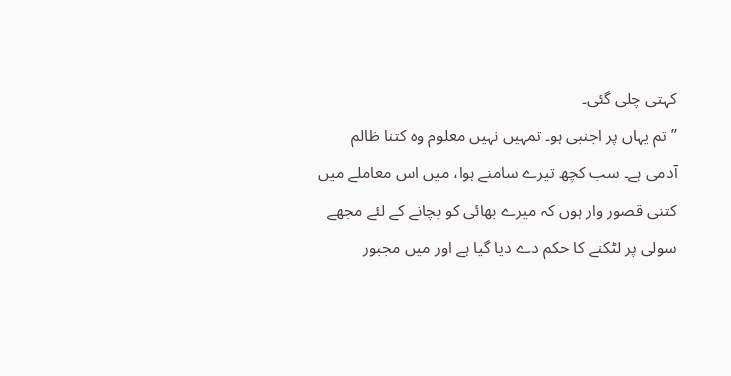کہتی چلی گئی۔
’’تم یہاں پر اجنبی ہو۔ تمہیں نہیں معلوم وہ کتنا ظالم آدمی ہے۔ سب کچھ تیرے سامنے ہوا، میں اس معاملے میں کتنی قصور وار ہوں کہ میرے بھائی کو بچانے کے لئے مجھے سولی پر لٹکنے کا حکم دے دیا گیا ہے اور میں مجبور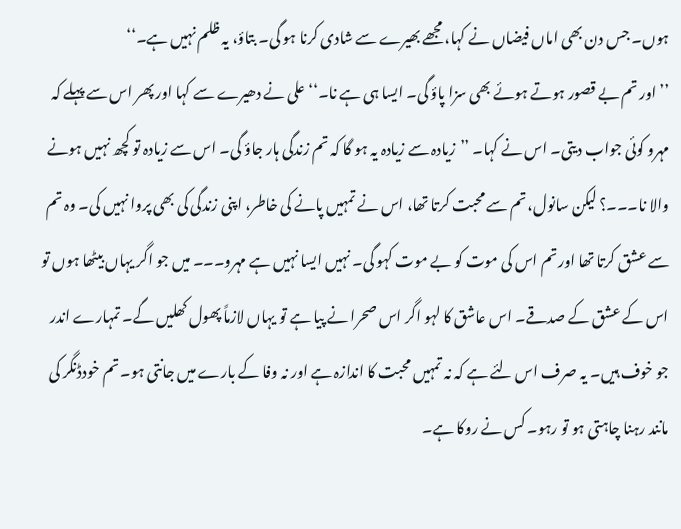ہوں۔ جس دن بھی اماں فیضاں نے کہا، مجھے بھیرے سے شادی کرنا ہو گی۔ بتاؤ، یہ ظلم نہیں ہے۔‘‘
’’اور تم بے قصور ہوتے ہوئے بھی سزا پاؤ گی۔ ایسا ہی ہے نا۔‘‘ علی نے دھیرے سے کہا اور پھر اس سے پہلے کہ مہرو کوئی جواب دیتی۔ اس نے کہا۔ ’’زیادہ سے زیادہ یہ ہو گا کہ تم زندگی ہار جاؤ گی۔ اس سے زیادہ تو کچھ نہیں ہونے والا نا۔۔۔؟ لیکن سانول، تم سے محبت کرتا تھا، اس نے تمہیں پانے کی خاطر، اپنی زندگی کی بھی پروا نہیں کی۔ وہ تم سے عشق کرتا تھا اور تم اس کی موت کو بے موت کہو گی۔ نہیں ایسا نہیں ہے مہرو۔۔۔ میں جو اگر یہاں بیٹھا ہوں تو اس کے عشق کے صدقے۔ اس عاشق کا لہو اگر اس صحرا نے پیا ہے تو یہاں لازماً پھول کھلیں گے۔ تمہارے اندر جو خوف ہیں۔ یہ صرف اس لئے ہے کہ نہ تمہیں محبت کا اندازہ ہے اور نہ وفا کے بارے میں جانتی ہو۔ تم خودڈنگر کی مانند رہنا چاہتی ہو تو رہو۔ کس نے روکا ہے۔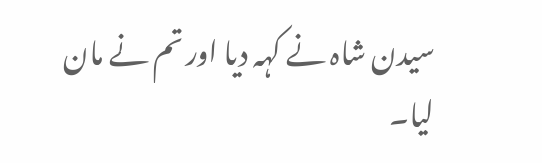سیدن شاہ نے کہہ دیا اور تم نے مان لیا۔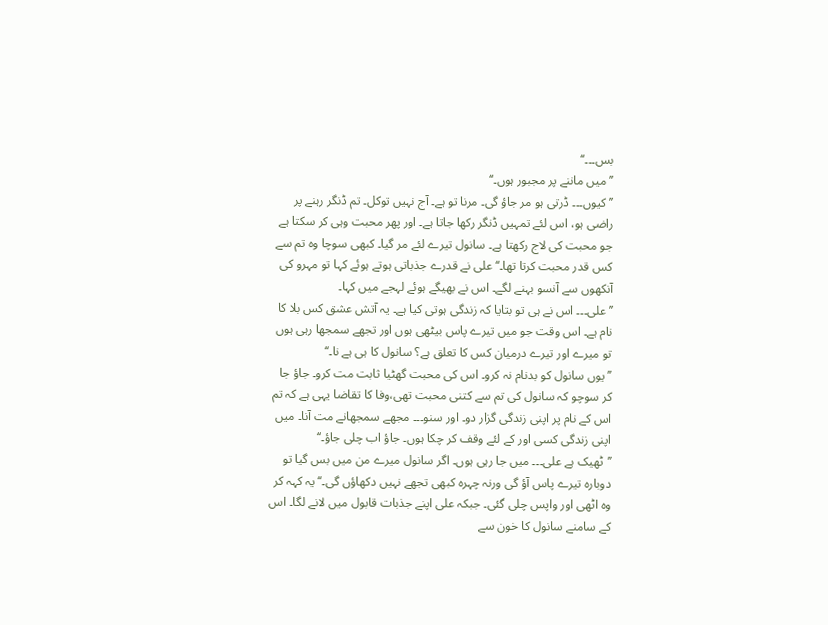بس۔۔۔‘‘
’’میں ماننے پر مجبور ہوں۔‘‘
’’کیوں۔۔۔ ڈرتی ہو مر جاؤ گی۔ مرنا تو ہے۔ آج نہیں توکل۔ تم ڈنگر رہنے پر راضی ہو، اس لئے تمہیں ڈنگر رکھا جاتا ہے۔ اور پھر محبت وہی کر سکتا ہے جو محبت کی لاج رکھتا ہے۔ سانول تیرے لئے مر گیا۔ کبھی سوچا وہ تم سے کس قدر محبت کرتا تھا۔‘‘ علی نے قدرے جذباتی ہوتے ہوئے کہا تو مہرو کی آنکھوں سے آنسو بہنے لگے۔ اس نے بھیگے ہوئے لہجے میں کہا۔
’’علی۔۔۔ اس نے ہی تو بتایا کہ زندگی ہوتی کیا ہے۔ یہ آتش عشق کس بلا کا نام ہے۔ اس وقت جو میں تیرے پاس بیٹھی ہوں اور تجھے سمجھا رہی ہوں تو میرے اور تیرے درمیان کس کا تعلق ہے؟ سانول کا ہی ہے نا۔‘‘
’’یوں سانول کو بدنام نہ کرو۔ اس کی محبت گھٹیا ثابت مت کرو۔ جاؤ جا کر سوچو کہ سانول کی تم سے کتنی محبت تھی،وفا کا تقاضا یہی ہے کہ تم اس کے نام پر اپنی زندگی گزار دو۔ اور سنو۔۔۔ مجھے سمجھانے مت آنا۔ میں اپنی زندگی کسی اور کے لئے وقف کر چکا ہوں۔ جاؤ اب چلی جاؤ۔‘‘
’’ٹھیک ہے علی۔۔۔ میں جا رہی ہوں۔ اگر سانول میرے من میں بس گیا تو دوبارہ تیرے پاس آؤ گی ورنہ چہرہ کبھی تجھے نہیں دکھاؤں گی۔‘‘ یہ کہہ کر وہ اٹھی اور واپس چلی گئی۔ جبکہ علی اپنے جذبات قابول میں لانے لگا۔ اس کے سامنے سانول کا خون سے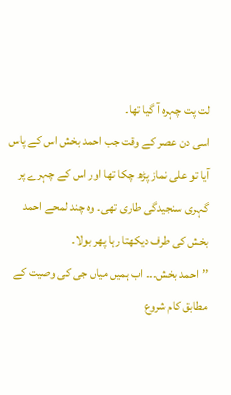لت پت چہرہ آ گیا تھا۔
اسی دن عصر کے وقت جب احمد بخش اس کے پاس آیا تو علی نماز پڑھ چکا تھا اور اس کے چہرے پر گہری سنجیدگی طاری تھی۔ وہ چند لمحے احمد بخش کی طرف دیکھتا رہا پھر بولا۔
’’احمد بخش۔۔۔ اب ہمیں میاں جی کی وصیت کے مطابق کام شروع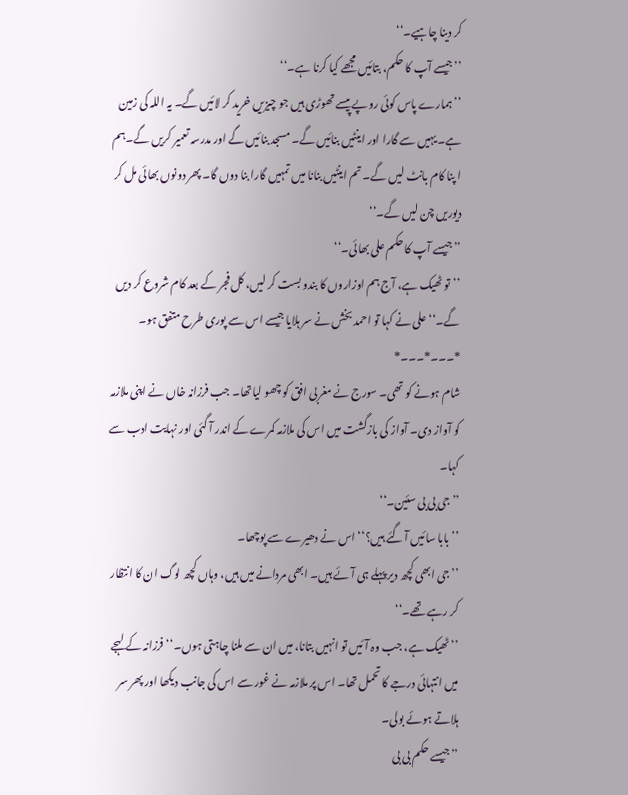کر دینا چاہیے۔‘‘
’’جیسے آپ کا حکم، بتائیں مجھے کیا کرنا ہے۔‘‘
’’ہمارے پاس کوئی روپے پیسے تھوڑی ہیں جو چیزیں خرید کر لائیں گے۔ یہ اللہ کی زمین ہے۔ یہیں سے گارا اور اینٹیں بنائیں گے۔ مسجد بنائیں گے اور مدرسہ تعمیر کریں گے۔ہم ا پنا کام بانٹ لیں گے۔ تم اینٹیں بنانا میں تمہیں گارا بنا دوں گا۔ پھر دونوں بھائی مل کر دیوریں چن لیں گے۔‘‘
’’جیسے آپ کا حکم علی بھائی۔‘‘
’’تو ٹھیک ہے، آج ہم اوزاروں کا بندو بست کر لیں، کل فجر کے بعد کام شروع کر دیں گے۔‘‘ علی نے کہا تو احمد بخش نے سر ہلایا جیسے اس سے پوری طرح متفق ہو۔
*۔۔۔*۔۔۔*
شام ہونے کو تھی۔ سورج نے مغربی افق کو چھو لیاتھا۔ جب فرزانہ خاں نے اپنی ملازمہ کو آواز دی۔ آواز کی بازگشت میں اس کی ملازمہ کمرے کے اندر آ گئی اور نہایت ادب سے کہا۔
’’جی بی بی سئین۔‘‘
’’بابا سائیں آ گئے ہیں؟‘‘ اس نے دھیرے سے پوچھا۔
’’جی ابھی کچھ دیر پہلے ہی آئے ہیں۔ ابھی مردانے میں ہیں، وہاں کچھ لوگ ان کا انتظار کر رہے تھے۔‘‘
’’ٹھیک ہے، جب وہ آئیں تو انہیں بتانا، میں ان سے ملنا چاہتی ہوں۔‘‘ فرزانہ کے لہجے میں انتہائی درجے کا تحمل تھا۔ اس پر ملازمہ نے غور سے اس کی جانب دیکھا اور پھر سر ہلاتے ہوئے بولی۔
’’جیسے حکم بی بی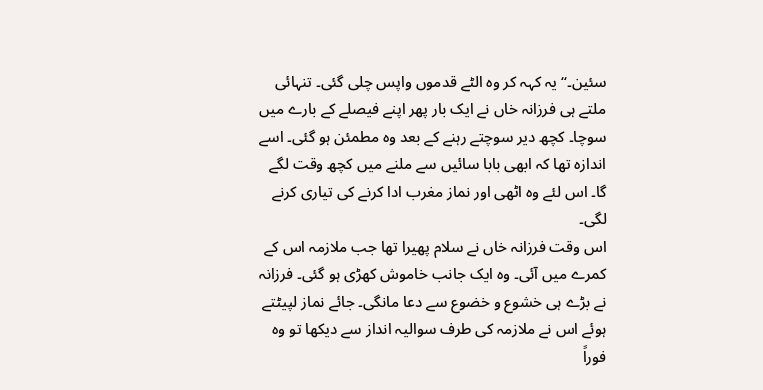سئین۔‘‘ یہ کہہ کر وہ الٹے قدموں واپس چلی گئی۔ تنہائی ملتے ہی فرزانہ خاں نے ایک بار پھر اپنے فیصلے کے بارے میں سوچا۔ کچھ دیر سوچتے رہنے کے بعد وہ مطمئن ہو گئی۔ اسے اندازہ تھا کہ ابھی بابا سائیں سے ملنے میں کچھ وقت لگے گا۔ اس لئے وہ اٹھی اور نماز مغرب ادا کرنے کی تیاری کرنے لگی۔
اس وقت فرزانہ خاں نے سلام پھیرا تھا جب ملازمہ اس کے کمرے میں آئی۔ وہ ایک جانب خاموش کھڑی ہو گئی۔ فرزانہ نے بڑے ہی خشوع و خضوع سے دعا مانگی۔ جائے نماز لپیٹتے ہوئے اس نے ملازمہ کی طرف سوالیہ انداز سے دیکھا تو وہ فوراً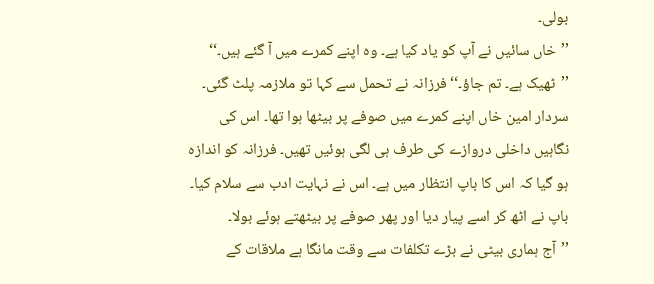بولی۔
’’خاں سائیں نے آپ کو یاد کیا ہے۔ وہ اپنے کمرے میں آ گئے ہیں۔‘‘
’’ٹھیک ہے۔ تم جاؤ۔‘‘ فرزانہ نے تحمل سے کہا تو ملازمہ پلٹ گئی۔
سردار امین خاں اپنے کمرے میں صوفے پر بیٹھا ہوا تھا۔ اس کی نگاہیں داخلی دروازے کی طرف ہی لگی ہوئیں تھیں۔ فرزانہ کو اندازہ ہو گیا کہ اس کا باپ انتظار میں ہے۔ اس نے نہایت ادب سے سلام کیا۔ باپ نے اٹھ کر اسے پیار دیا اور پھر صوفے پر بیٹھتے ہوئے بولا۔
’’آج ہماری بیٹی نے بڑے تکلفات سے وقت مانگا ہے ملاقات کے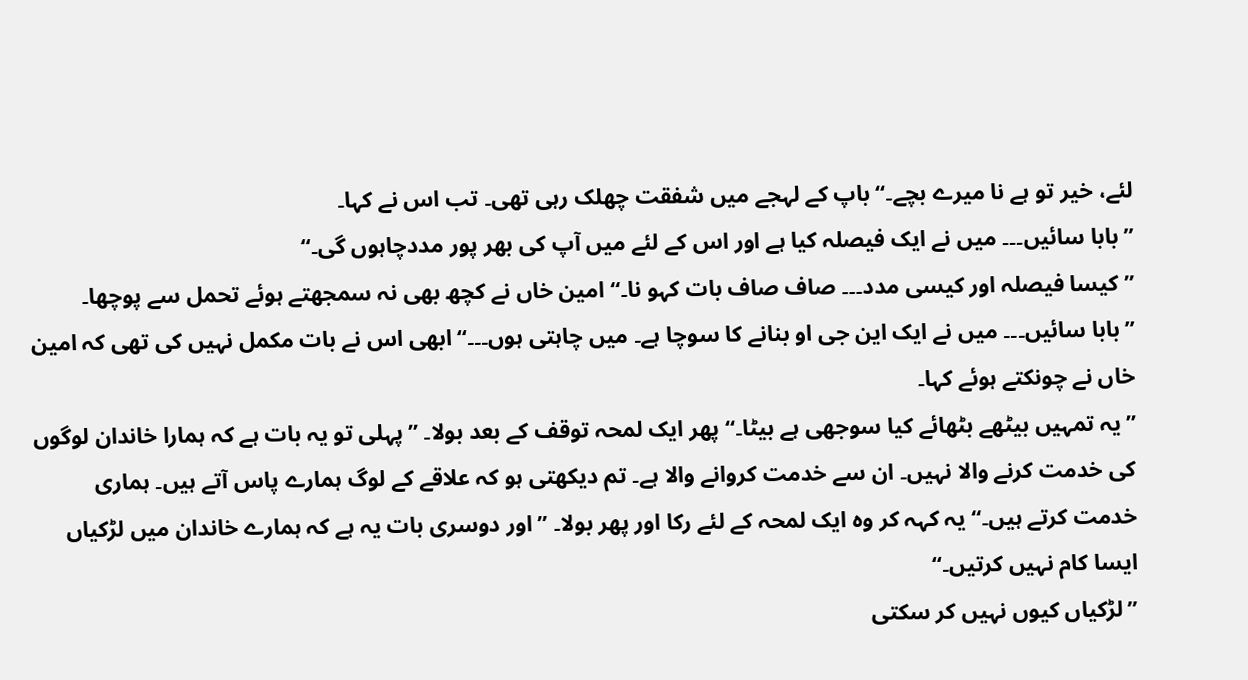لئے، خیر تو ہے نا میرے بچے۔‘‘ باپ کے لہجے میں شفقت چھلک رہی تھی۔ تب اس نے کہا۔
’’بابا سائیں۔۔۔ میں نے ایک فیصلہ کیا ہے اور اس کے لئے میں آپ کی بھر پور مددچاہوں گی۔‘‘
’’کیسا فیصلہ اور کیسی مدد۔۔۔ صاف صاف بات کہو نا۔‘‘ امین خاں نے کچھ بھی نہ سمجھتے ہوئے تحمل سے پوچھا۔
’’بابا سائیں۔۔۔ میں نے ایک این جی او بنانے کا سوچا ہے۔ میں چاہتی ہوں۔۔۔‘‘ابھی اس نے بات مکمل نہیں کی تھی کہ امین خاں نے چونکتے ہوئے کہا۔
’’یہ تمہیں بیٹھے بٹھائے کیا سوجھی ہے بیٹا۔‘‘ پھر ایک لمحہ توقف کے بعد بولا۔ ’’پہلی تو یہ بات ہے کہ ہمارا خاندان لوگوں کی خدمت کرنے والا نہیں۔ ان سے خدمت کروانے والا ہے۔ تم دیکھتی ہو کہ علاقے کے لوگ ہمارے پاس آتے ہیں۔ ہماری خدمت کرتے ہیں۔‘‘ یہ کہہ کر وہ ایک لمحہ کے لئے رکا اور پھر بولا۔ ’’ اور دوسری بات یہ ہے کہ ہمارے خاندان میں لڑکیاں ایسا کام نہیں کرتیں۔‘‘
’’لڑکیاں کیوں نہیں کر سکتی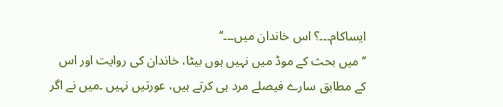ایساکام۔۔۔؟ اس خاندان میں۔۔۔‘‘
’’میں بحث کے موڈ میں نہیں ہوں بیٹا، خاندان کی روایت اور اس کے مطابق سارے فیصلے مرد ہی کرتے ہیں، عورتیں نہیں ۔میں نے اگر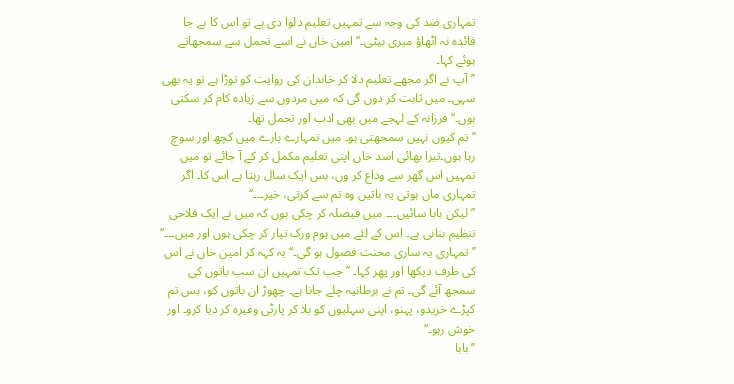تمہاری ضد کی وجہ سے تمہیں تعلیم دلوا دی ہے تو اس کا بے جا فائدہ نہ اٹھاؤ میری بیٹی۔‘‘ امین خاں نے اسے تحمل سے سمجھاتے ہوئے کہا۔
’’آپ نے اگر مجھے تعلیم دلا کر خاندان کی روایت کو توڑا ہے تو یہ بھی سہی۔ میں ثابت کر دوں گی کہ میں مردوں سے زیادہ کام کر سکتی ہوں۔‘‘ فرزانہ کے لہجے میں بھی ادب اور تحمل تھا۔
’’تم کیوں نہیں سمجھتی ہو۔ میں تمہارے بارے میں کچھ اور سوچ رہا ہوں۔تیرا بھائی اسد خاں اپنی تعلیم مکمل کر کے آ جائے تو میں تمہیں اس گھر سے وداع کر وں، بس ایک سال رہتا ہے اس کا۔ اگر تمہاری ماں ہوتی یہ باتیں وہ تم سے کرتی، خیر۔۔۔‘‘
’’لیکن بابا سائیں۔۔۔ میں فیصلہ کر چکی ہوں کہ میں نے ایک فلاحی تنظیم بنانی ہے۔ اس کے لئے میں ہوم ورک تیار کر چکی ہوں اور میں۔۔۔‘‘
’’تمہاری یہ ساری محنت فضول ہو گی۔‘‘ یہ کہہ کر امین خاں نے اس کی طرف دیکھا اور پھر کہا۔ ’’جب تک تمہیں ان سب باتوں کی سمجھ آئے گی۔ تم نے برطانیہ چلے جانا ہے۔ چھوڑ ان باتوں کو، بس تم کپڑے خریدو، پہنو، اپنی سہلیوں کو بلا کر پارٹی وغیرہ کر دیا کرو۔ اور خوش رہو۔‘‘
’’بابا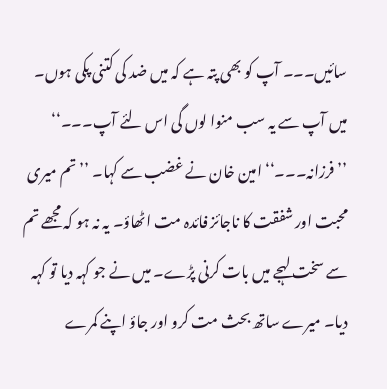سائیں۔۔۔ آپ کو بھی پتہ ہے کہ میں ضد کی کتنی پکی ہوں۔ میں آپ سے یہ سب منوا لوں گی اس لئے آپ۔۔۔‘‘
’’فرزانہ۔۔۔‘‘ امین خان نے غضب سے کہا۔ ’’تم میری محبت اور شفقت کا ناجائز فائدہ مت اٹھاؤ۔ یہ نہ ہو کہ مجھے تم سے سخت لہجے میں بات کرنی پڑے۔ میں نے جو کہہ دیا تو کہہ دیا۔ میرے ساتھ بحث مت کرو اور جاؤ اپنے کمرے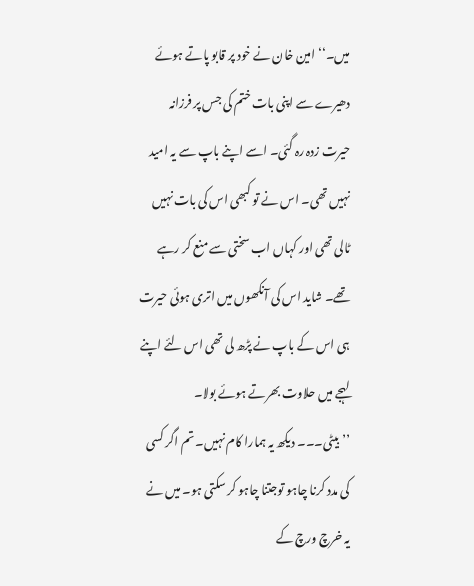میں۔‘‘ امین خان نے خود پر قابو پاتے ہوئے دھیرے سے اپنی بات ختم کی جس پر فرزانہ حیرت زدہ رہ گئی۔ اسے اپنے باپ سے یہ امید نہیں تھی۔ اس نے تو کبھی اس کی بات نہیں ٹالی تھی اور کہاں اب سختی سے منع کر رہے تھے۔ شاید اس کی آنکھوں میں اتری ہوئی حیرت ہی اس کے باپ نے پڑھ لی تھی اس لئے اپنے لہجے میں حلاوت بھرتے ہوئے بولا۔
’’بیٹی۔۔۔ دیکھ یہ ہمارا کام نہیں۔ تم اگر کسی کی مدد کرنا چاہو توجتنا چاہو کر سکتی ہو۔ میں نے یہ خرچ ورچ کے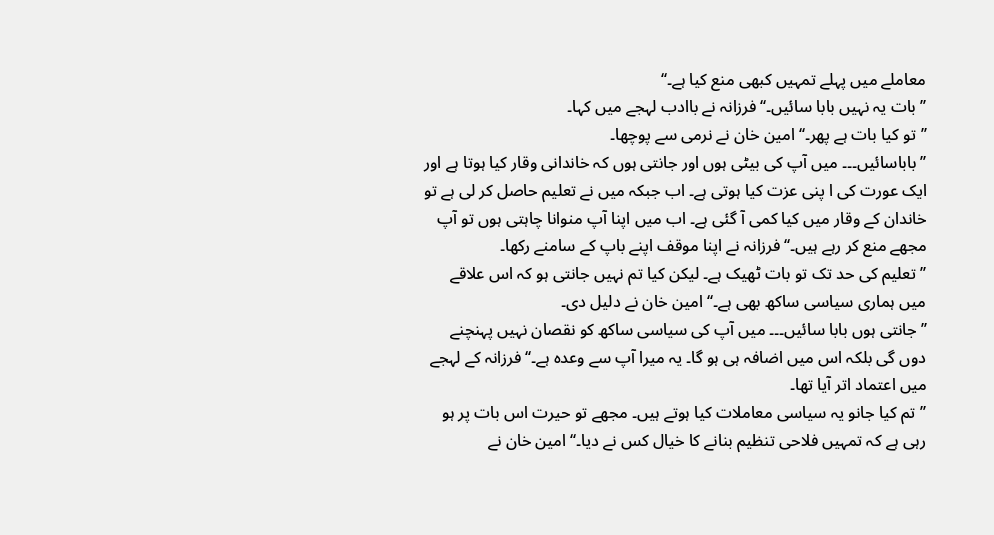معاملے میں پہلے تمہیں کبھی منع کیا ہے۔‘‘
’’بات یہ نہیں بابا سائیں۔‘‘ فرزانہ نے باادب لہجے میں کہا۔
’’تو کیا بات ہے پھر۔‘‘ امین خان نے نرمی سے پوچھا۔
’’باباسائیں۔۔۔ میں آپ کی بیٹی ہوں اور جانتی ہوں کہ خاندانی وقار کیا ہوتا ہے اور ایک عورت کی ا پنی عزت کیا ہوتی ہے۔ اب جبکہ میں نے تعلیم حاصل کر لی ہے تو خاندان کے وقار میں کیا کمی آ گئی ہے۔ اب میں اپنا آپ منوانا چاہتی ہوں تو آپ مجھے منع کر رہے ہیں۔‘‘ فرزانہ نے اپنا موقف اپنے باپ کے سامنے رکھا۔
’’تعلیم کی حد تک تو بات ٹھیک ہے۔ لیکن کیا تم نہیں جانتی ہو کہ اس علاقے میں ہماری سیاسی ساکھ بھی ہے۔‘‘ امین خان نے دلیل دی۔
’’جانتی ہوں بابا سائیں۔۔۔ میں آپ کی سیاسی ساکھ کو نقصان نہیں پہنچنے دوں گی بلکہ اس میں اضافہ ہی ہو گا۔ یہ میرا آپ سے وعدہ ہے۔‘‘ فرزانہ کے لہجے میں اعتماد اتر آیا تھا۔
’’تم کیا جانو یہ سیاسی معاملات کیا ہوتے ہیں۔ مجھے تو حیرت اس بات پر ہو رہی ہے کہ تمہیں فلاحی تنظیم بنانے کا خیال کس نے دیا۔‘‘ امین خان نے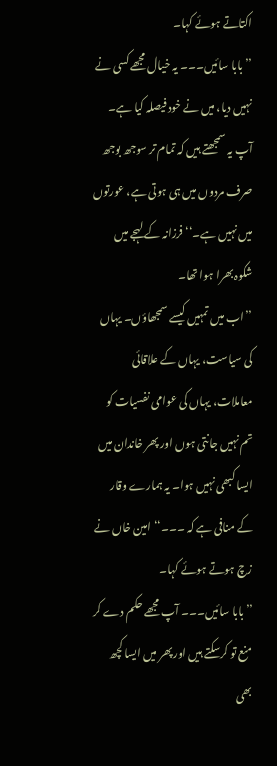اکتاتے ہوئے کہا۔
’’بابا سائیں۔۔۔ یہ خیال مجھے کسی نے نہیں دیا، میں نے خود فیصلہ کیا ہے۔ آپ یہ سمجھتے ہیں کہ تمام تر سوجھ بوجھ صرف مردوں میں ہی ہوتی ہے، عورتوں میں نہیں ہے۔‘‘ فرزانہ کے لہجے میں شکوہ بھرا ہوا تھا۔
’’اب میں تمہیں کیسے سمجھاؤں۔ یہاں کی سیاست، یہاں کے علاقائی معاملات، یہاں کی عوامی نفسیات کو تم نہیں جانتی ہوں اور پھر خاندان میں ایسا کبھی نہیں ہوا۔ یہ ہمارے وقار کے منافی ہے کہ ۔۔۔‘‘ امین خاں نے زچ ہوتے ہوئے کہا۔
’’بابا سائیں۔۔۔ آپ مجھے حکم دے کر منع تو کرسکتے ہیں اور پھر میں ایسا کچھ بھی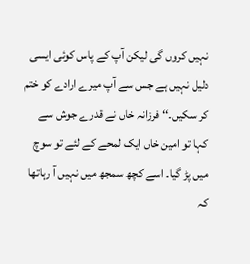نہیں کروں گی لیکن آپ کے پاس کوئی ایسی دلیل نہیں ہے جس سے آپ میرے ارادے کو ختم کر سکیں۔‘‘ فرزانہ خاں نے قدرے جوش سے کہا تو امین خاں ایک لمحے کے لئے تو سوچ میں پڑ گیا۔ اسے کچھ سمجھ میں نہیں آ رہاتھا کہ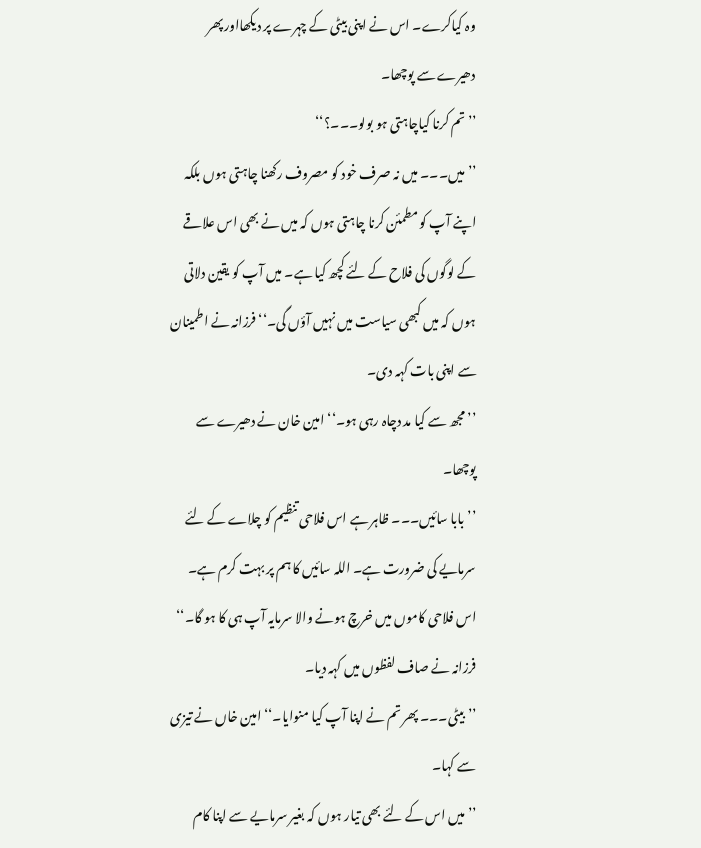وہ کیاکرے۔ اس نے اپنی بیٹی کے چہرے پر دیکھااور پھر دھیرے سے پوچھا۔
’’تم کرنا کیاچاہتی ہو بولو۔۔۔؟‘‘
’’میں۔۔۔ میں نہ صرف خود کو مصروف رکھنا چاہتی ہوں بلکہ اپنے آپ کو مطمئن کرنا چاہتی ہوں کہ میں نے بھی اس علاقے کے لوگوں کی فلاح کے لئے کچھ کیا ہے۔ میں آپ کو یقین دلاتی ہوں کہ میں کبھی سیاست میں نہیں آؤں گی۔‘‘ فرزانہ نے اطمینان سے اپنی بات کہہ دی۔
’’مجھ سے کیا مد دچاہ رہی ہو۔‘‘امین خان نے دھیرے سے پوچھا۔
’’بابا سائیں۔۔۔ ظاہر ہے اس فلاحی تنظیم کو چلاے کے لئے سرمایے کی ضرورت ہے۔ اللہ سائیں کا ہم پر بہت کرم ہے۔ اس فلاحی کاموں میں خرچ ہونے والا سرمایہ آپ ہی کا ہو گا۔‘‘ فرزانہ نے صاف لفظوں میں کہہ دیا۔
’’بیٹی۔۔۔ پھر تم نے اپنا آپ کیا منوایا۔‘‘ امین خاں نے تیزی سے کہا۔
’’میں اس کے لئے بھی تیار ہوں کہ بغیر سرمایے سے اپنا کام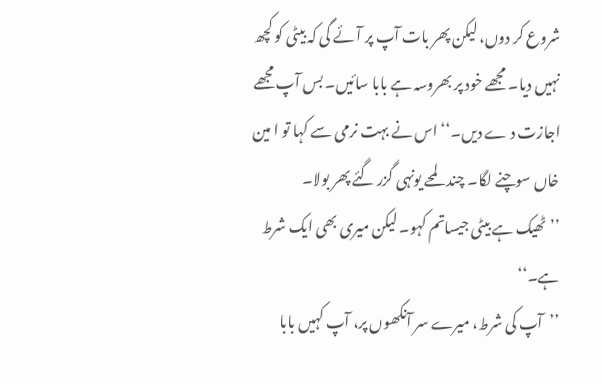شروع کر دوں، لیکن پھر بات آپ پر آئے گی کہ بیٹی کو کچھ نہیں دیا۔ مجھے خود پر بھروسہ ہے بابا سائیں۔ بس آپ مجھے اجازت د ے دیں۔‘‘ اس نے بہت نرمی سے کہا تو ا مین خاں سوچنے لگا۔ چند لمحے یونہی گزر گئے پھر بولا۔
’’ٹھیک ہے بیٹی جیساتم کہو۔ لیکن میری بھی ایک شرط ہے۔‘‘
’’آپ کی شرط، میرے سر آنکھوں پر، آپ کہیں بابا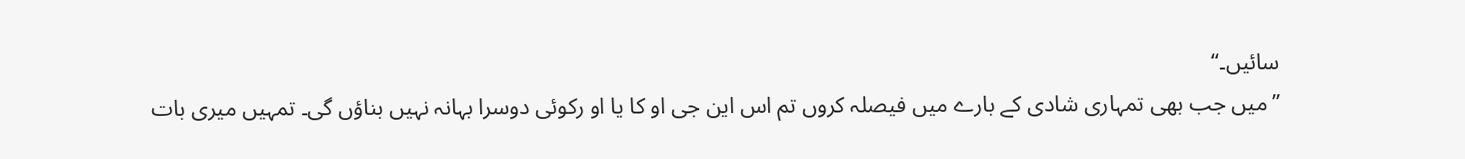سائیں۔‘‘
’’میں جب بھی تمہاری شادی کے بارے میں فیصلہ کروں تم اس این جی او کا یا او رکوئی دوسرا بہانہ نہیں بناؤں گی۔ تمہیں میری بات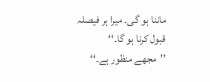ماننا ہو گی۔ میرا ہر فیصلہ قبول کرنا ہو گا۔‘‘
’’مجھے منظور ہے۔‘‘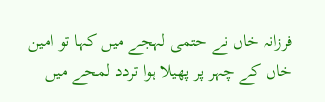فرزانہ خاں نے حتمی لہجے میں کہا تو امین خاں کے چہر پر پھیلا ہوا تردد لمحے میں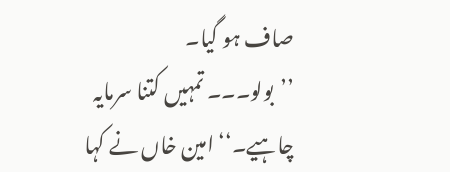صاف ہو گیا۔
’’بولو۔۔۔ تمہیں کتنا سرمایہ چاہیے۔‘‘ امین خاں نے کہا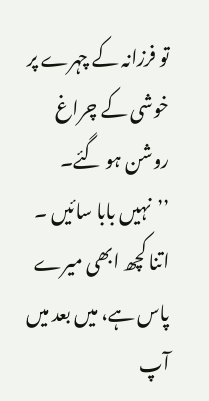تو فرزانہ کے چہرے پر خوشی کے چراغ روشن ہو گئے۔
’’نہیں بابا سائیں ۔ اتنا کچھ ابھی میرے پاس ہے، میں بعد میں آپ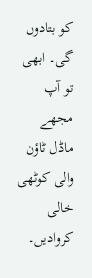کو بتادوں گی۔ ابھی تو آپ مجھے ماڈل ٹاؤن والی کوٹھی خالی کروادیں۔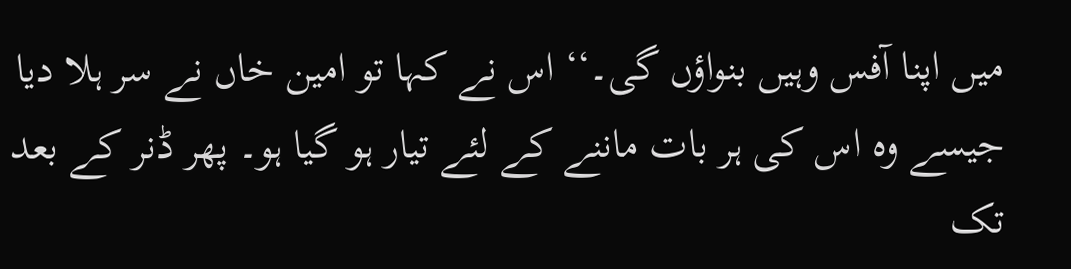میں اپنا آفس وہیں بنواؤں گی۔‘‘ اس نے کہا تو امین خاں نے سر ہلا دیا جیسے وہ اس کی ہر بات ماننے کے لئے تیار ہو گیا ہو۔ پھر ڈنر کے بعد تک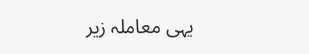یہی معاملہ زیر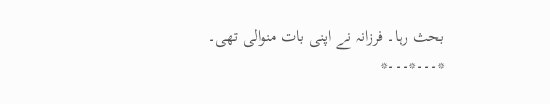بحث رہا۔ فرزانہ نے اپنی بات منوالی تھی۔
*۔۔۔*۔۔۔*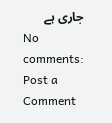جاری ہے
No comments:
Post a Comment